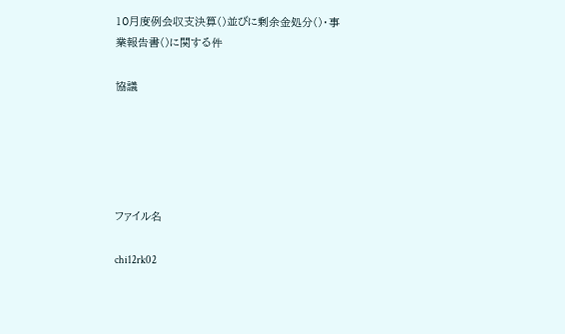10月度例会収支決算()並びに剰余金処分()・事業報告書()に関する件

協議





ファイル名

chi12rk02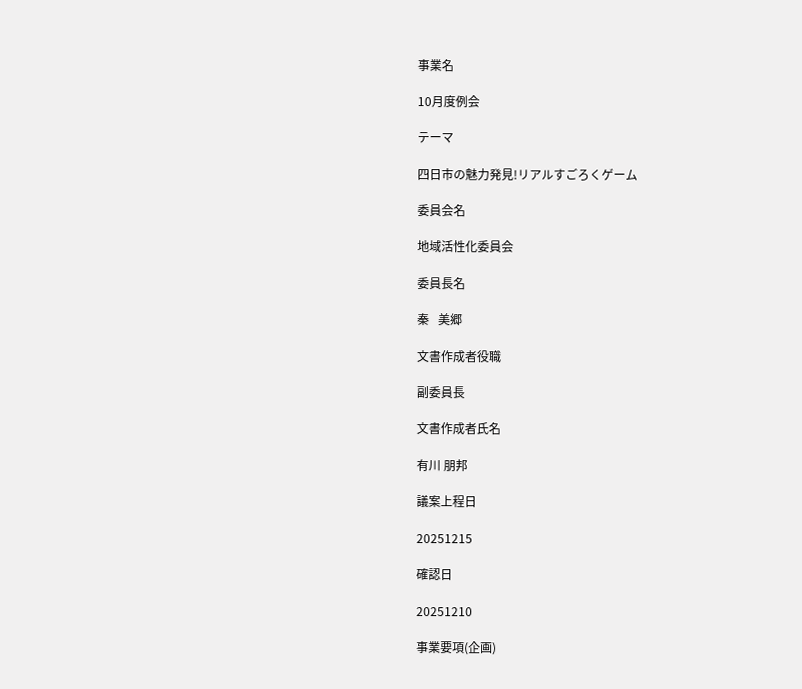事業名

10月度例会

テーマ

四日市の魅力発見!リアルすごろくゲーム

委員会名

地域活性化委員会

委員長名

秦   美郷

文書作成者役職

副委員長

文書作成者氏名

有川 朋邦

議案上程日

20251215

確認日

20251210

事業要項(企画)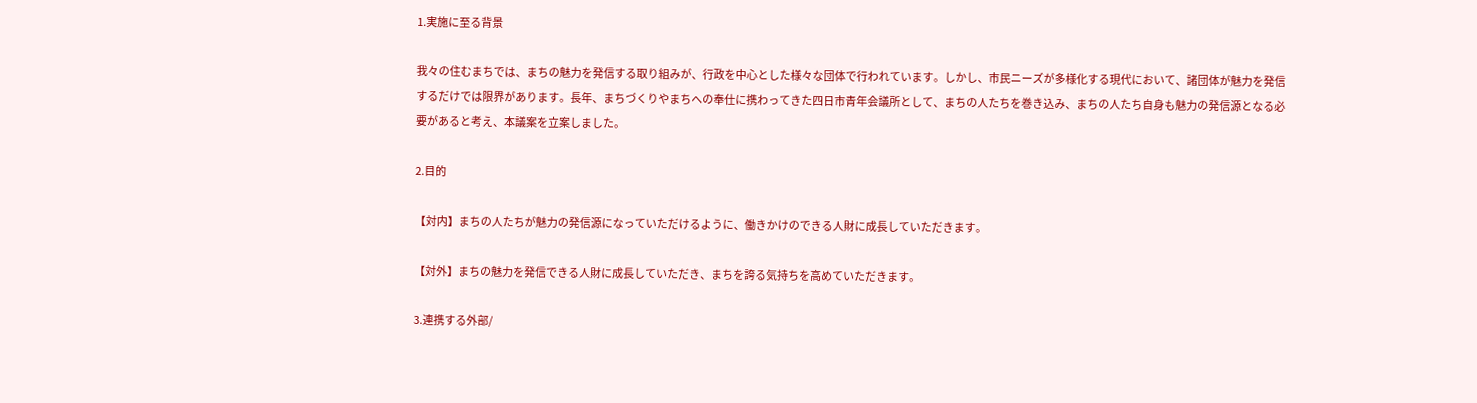1.実施に至る背景

我々の住むまちでは、まちの魅力を発信する取り組みが、行政を中心とした様々な団体で行われています。しかし、市民ニーズが多様化する現代において、諸団体が魅力を発信するだけでは限界があります。長年、まちづくりやまちへの奉仕に携わってきた四日市青年会議所として、まちの人たちを巻き込み、まちの人たち自身も魅力の発信源となる必要があると考え、本議案を立案しました。

2.目的

【対内】まちの人たちが魅力の発信源になっていただけるように、働きかけのできる人財に成長していただきます。

【対外】まちの魅力を発信できる人財に成長していただき、まちを誇る気持ちを高めていただきます。

3.連携する外部/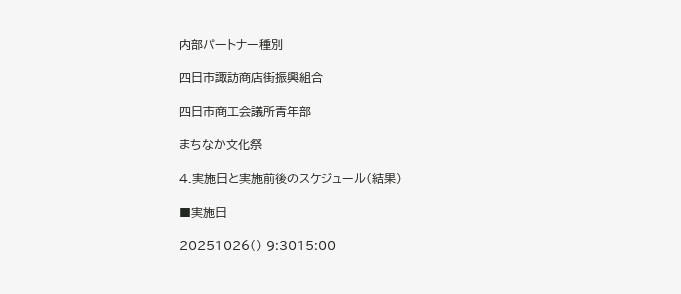内部パートナー種別

四日市諏訪商店街振興組合

四日市商工会議所青年部

まちなか文化祭

4.実施日と実施前後のスケジュール(結果)

■実施日

20251026() 9:3015:00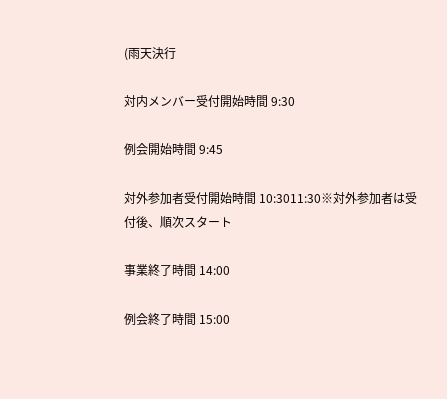(雨天決行

対内メンバー受付開始時間 9:30

例会開始時間 9:45

対外参加者受付開始時間 10:3011:30※対外参加者は受付後、順次スタート

事業終了時間 14:00

例会終了時間 15:00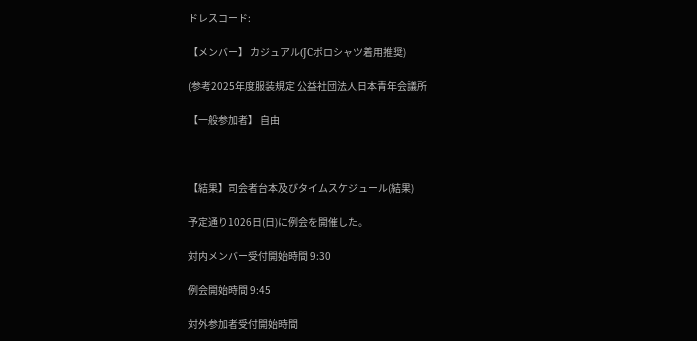ドレスコード:

【メンバー】 カジュアル(JCポロシャツ着用推奨)

(参考2025年度服装規定 公益社団法人日本青年会議所

【一般参加者】 自由



【結果】司会者台本及びタイムスケジュール(結果)

予定通り1026日(日)に例会を開催した。

対内メンバー受付開始時間 9:30

例会開始時間 9:45

対外参加者受付開始時間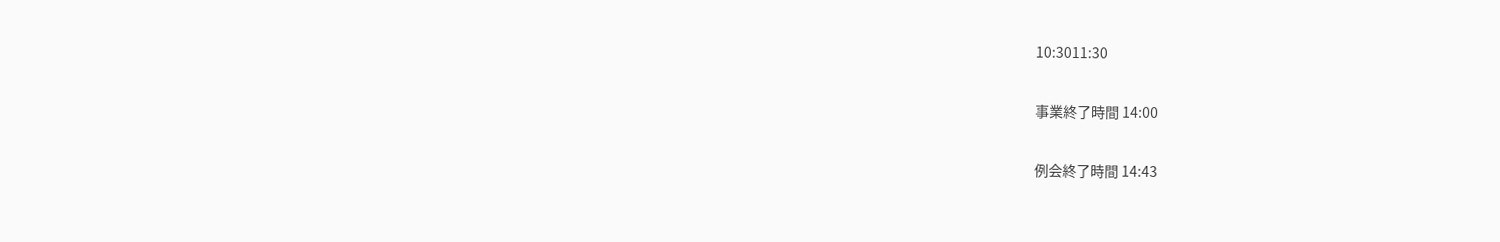10:3011:30

事業終了時間 14:00

例会終了時間 14:43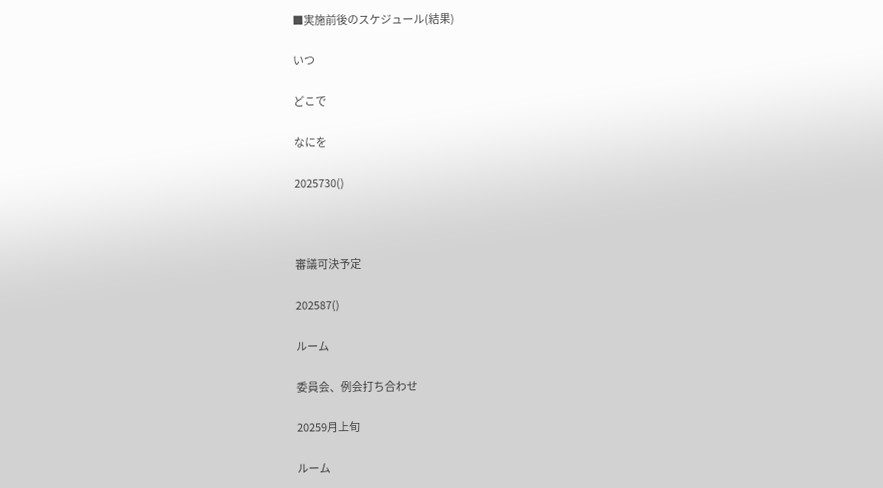■実施前後のスケジュール(結果)

いつ

どこで

なにを

2025730()



審議可決予定

202587()

ルーム

委員会、例会打ち合わせ

20259月上旬

ルーム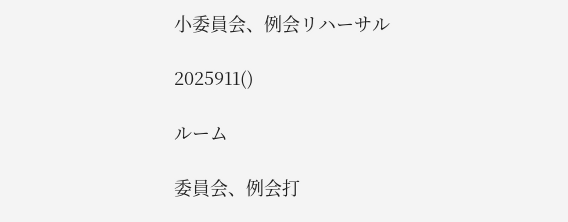小委員会、例会リハーサル

2025911()

ルーム

委員会、例会打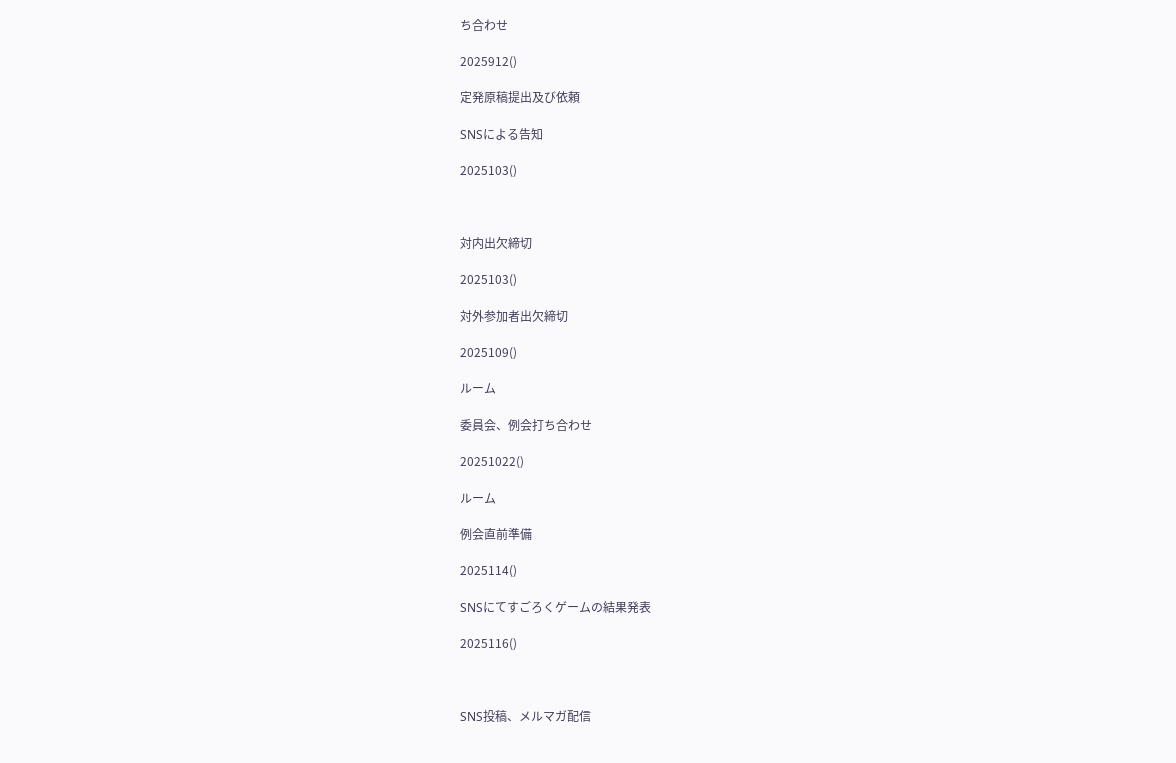ち合わせ

2025912()

定発原稿提出及び依頼

SNSによる告知

2025103()



対内出欠締切

2025103()

対外参加者出欠締切

2025109()

ルーム

委員会、例会打ち合わせ

20251022()

ルーム

例会直前準備

2025114()

SNSにてすごろくゲームの結果発表

2025116()



SNS投稿、メルマガ配信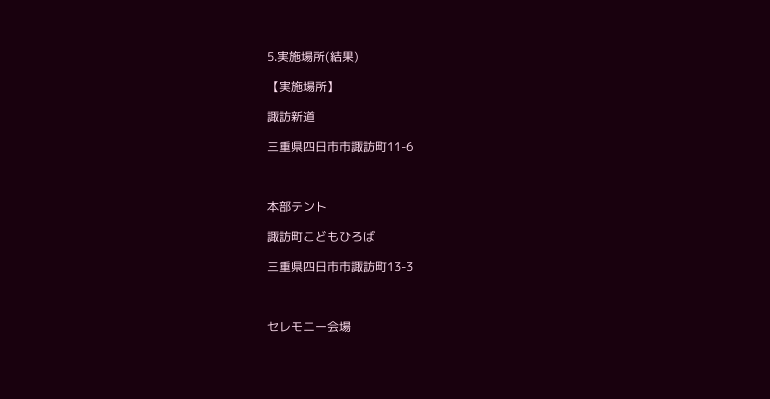5.実施場所(結果)

【実施場所】

諏訪新道

三重県四日市市諏訪町11-6



本部テント

諏訪町こどもひろば

三重県四日市市諏訪町13-3



セレモニー会場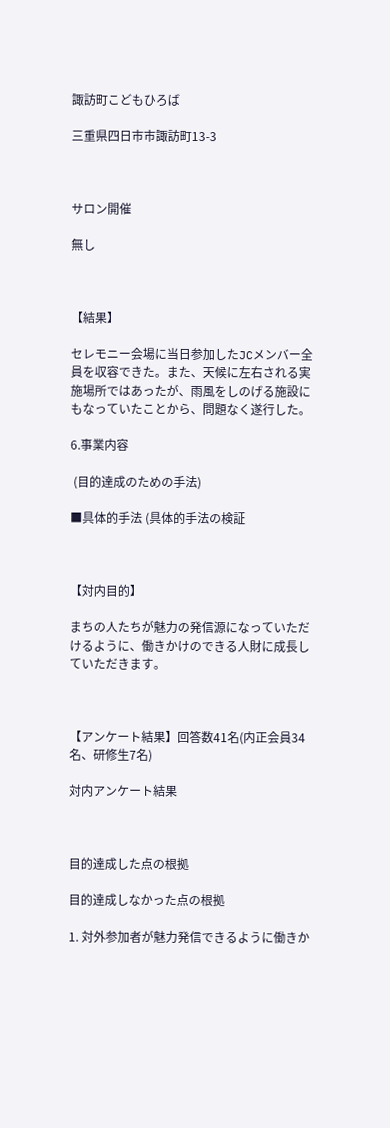諏訪町こどもひろば

三重県四日市市諏訪町13-3



サロン開催

無し



【結果】

セレモニー会場に当日参加したJCメンバー全員を収容できた。また、天候に左右される実施場所ではあったが、雨風をしのげる施設にもなっていたことから、問題なく遂行した。

6.事業内容

 (目的達成のための手法)

■具体的手法 (具体的手法の検証



【対内目的】

まちの人たちが魅力の発信源になっていただけるように、働きかけのできる人財に成長していただきます。



【アンケート結果】回答数41名(内正会員34名、研修生7名)

対内アンケート結果



目的達成した点の根拠

目的達成しなかった点の根拠

1. 対外参加者が魅力発信できるように働きか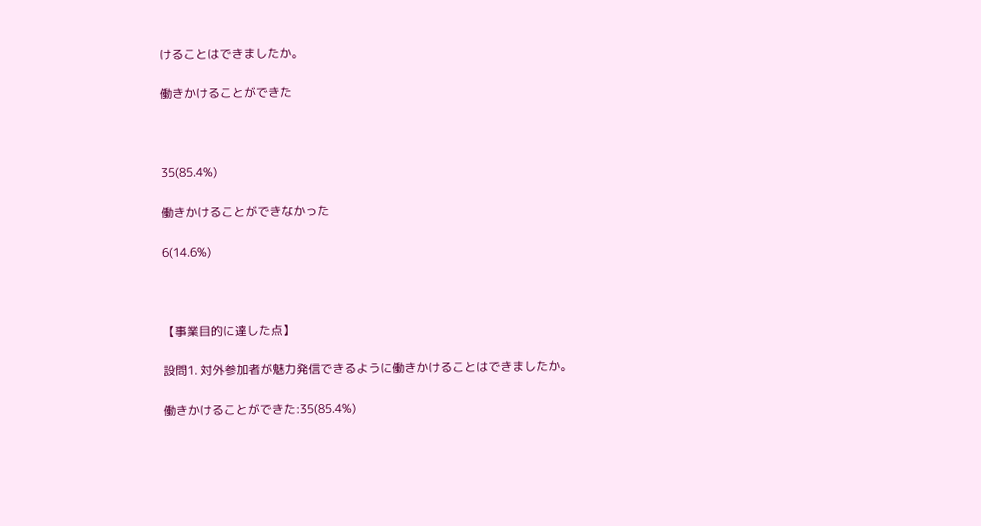けることはできましたか。

働きかけることができた



35(85.4%)

働きかけることができなかった

6(14.6%)



【事業目的に達した点】

設問1. 対外参加者が魅力発信できるように働きかけることはできましたか。

働きかけることができた:35(85.4%)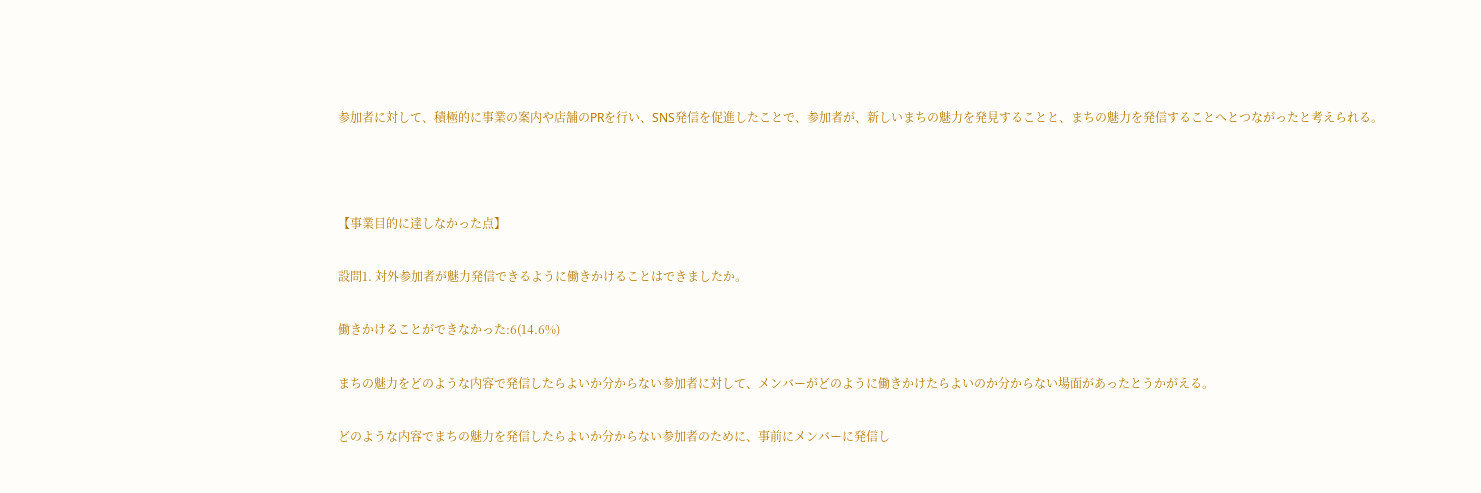参加者に対して、積極的に事業の案内や店舗のPRを行い、SNS発信を促進したことで、参加者が、新しいまちの魅力を発見することと、まちの魅力を発信することへとつながったと考えられる。



【事業目的に達しなかった点】

設問1. 対外参加者が魅力発信できるように働きかけることはできましたか。

働きかけることができなかった:6(14.6%)

まちの魅力をどのような内容で発信したらよいか分からない参加者に対して、メンバーがどのように働きかけたらよいのか分からない場面があったとうかがえる。

どのような内容でまちの魅力を発信したらよいか分からない参加者のために、事前にメンバーに発信し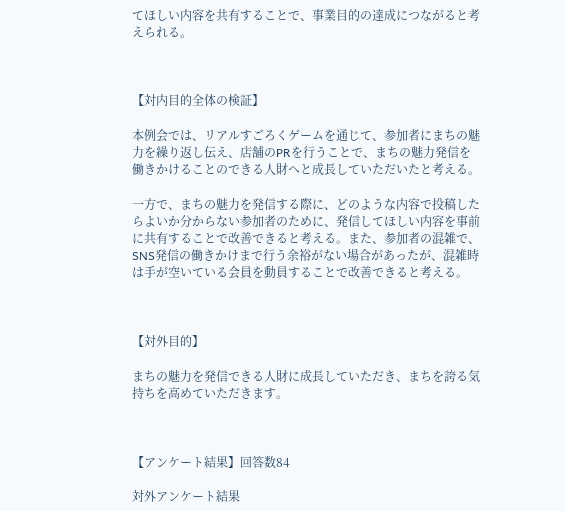てほしい内容を共有することで、事業目的の達成につながると考えられる。



【対内目的全体の検証】

本例会では、リアルすごろくゲームを通じて、参加者にまちの魅力を繰り返し伝え、店舗のPRを行うことで、まちの魅力発信を働きかけることのできる人財へと成長していただいたと考える。

一方で、まちの魅力を発信する際に、どのような内容で投稿したらよいか分からない参加者のために、発信してほしい内容を事前に共有することで改善できると考える。また、参加者の混雑で、SNS発信の働きかけまで行う余裕がない場合があったが、混雑時は手が空いている会員を動員することで改善できると考える。



【対外目的】

まちの魅力を発信できる人財に成長していただき、まちを誇る気持ちを高めていただきます。



【アンケート結果】回答数84

対外アンケート結果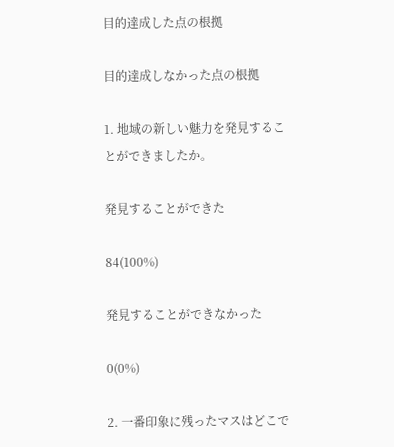目的達成した点の根拠

目的達成しなかった点の根拠

1. 地域の新しい魅力を発見することができましたか。

発見することができた

84(100%)

発見することができなかった

0(0%)

2. 一番印象に残ったマスはどこで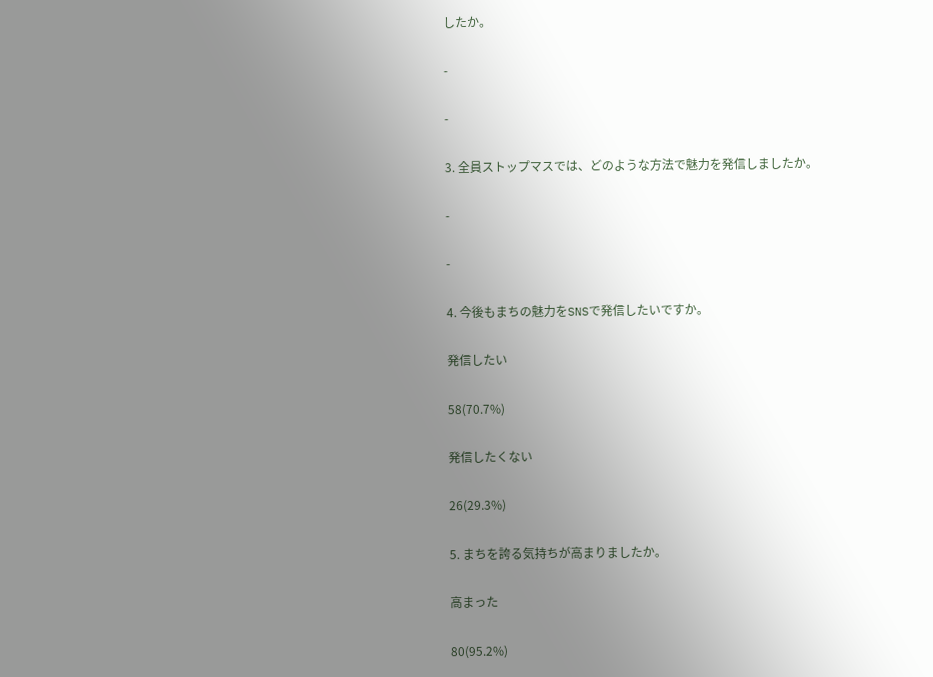したか。

-

-

3. 全員ストップマスでは、どのような方法で魅力を発信しましたか。

-

-

4. 今後もまちの魅力をSNSで発信したいですか。

発信したい

58(70.7%)

発信したくない

26(29.3%)

5. まちを誇る気持ちが高まりましたか。

高まった

80(95.2%)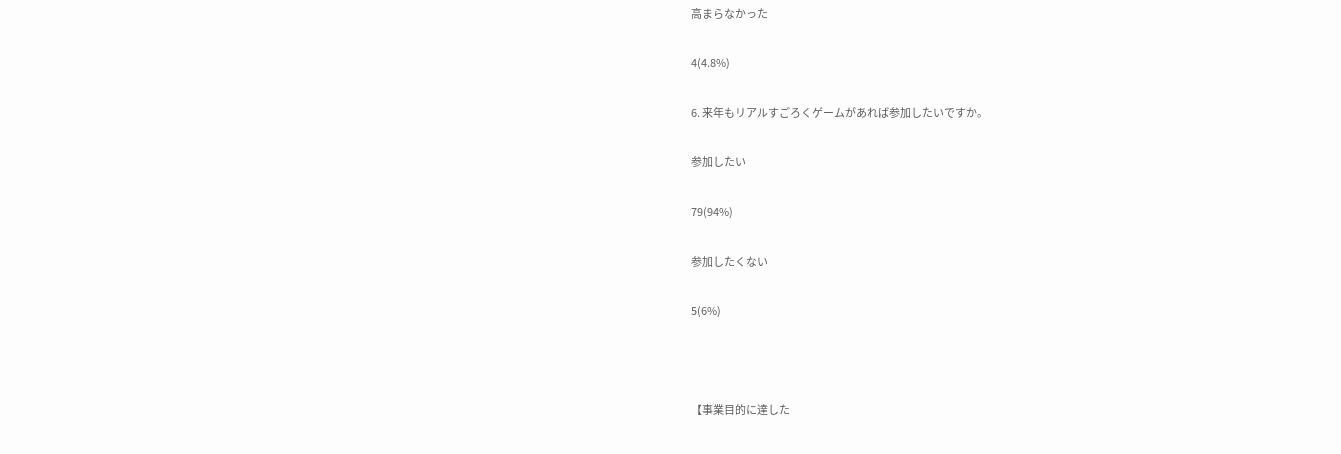高まらなかった

4(4.8%)

6. 来年もリアルすごろくゲームがあれば参加したいですか。

参加したい

79(94%)

参加したくない

5(6%)



【事業目的に達した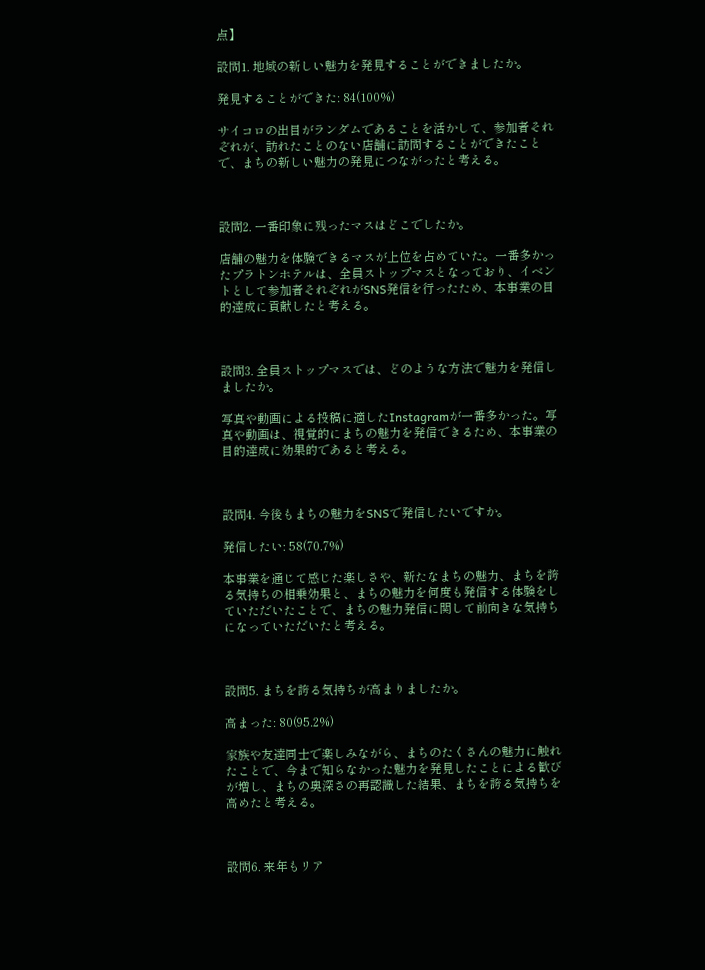点】

設問1. 地域の新しい魅力を発見することができましたか。

発見することができた: 84(100%)

サイコロの出目がランダムであることを活かして、参加者それぞれが、訪れたことのない店舗に訪問することができたことで、まちの新しい魅力の発見につながったと考える。



設問2. 一番印象に残ったマスはどこでしたか。

店舗の魅力を体験できるマスが上位を占めていた。一番多かったプラトンホテルは、全員ストップマスとなっており、イベントとして参加者それぞれがSNS発信を行ったため、本事業の目的達成に貢献したと考える。



設問3. 全員ストップマスでは、どのような方法で魅力を発信しましたか。

写真や動画による投稿に適したInstagramが一番多かった。写真や動画は、視覚的にまちの魅力を発信できるため、本事業の目的達成に効果的であると考える。



設問4. 今後もまちの魅力をSNSで発信したいですか。

発信したい: 58(70.7%)

本事業を通じて感じた楽しさや、新たなまちの魅力、まちを誇る気持ちの相乗効果と、まちの魅力を何度も発信する体験をしていただいたことで、まちの魅力発信に関して前向きな気持ちになっていただいたと考える。



設問5. まちを誇る気持ちが高まりましたか。

高まった: 80(95.2%)

家族や友達同士で楽しみながら、まちのたくさんの魅力に触れたことで、今まで知らなかった魅力を発見したことによる歓びが増し、まちの奥深さの再認識した結果、まちを誇る気持ちを高めたと考える。



設問6. 来年もリア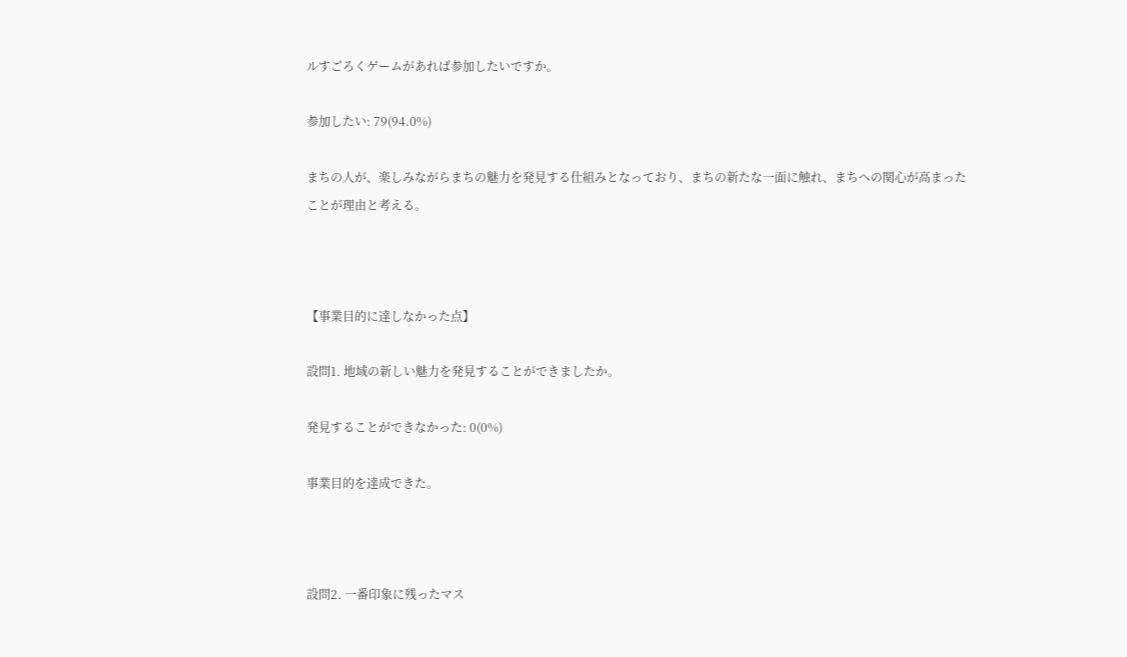ルすごろくゲームがあれば参加したいですか。

参加したい: 79(94.0%)

まちの人が、楽しみながらまちの魅力を発見する仕組みとなっており、まちの新たな一面に触れ、まちへの関心が高まったことが理由と考える。



【事業目的に達しなかった点】

設問1. 地域の新しい魅力を発見することができましたか。

発見することができなかった: 0(0%)

事業目的を達成できた。



設問2. 一番印象に残ったマス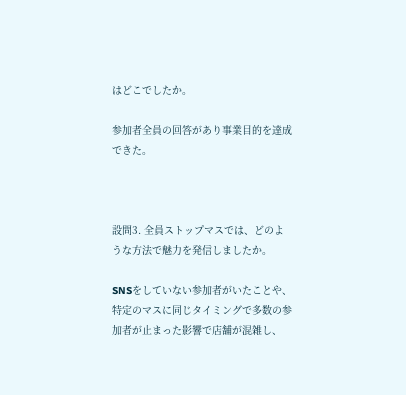はどこでしたか。

参加者全員の回答があり事業目的を達成できた。



設問3. 全員ストップマスでは、どのような方法で魅力を発信しましたか。

SNSをしていない参加者がいたことや、特定のマスに同じタイミングで多数の参加者が止まった影響で店舗が混雑し、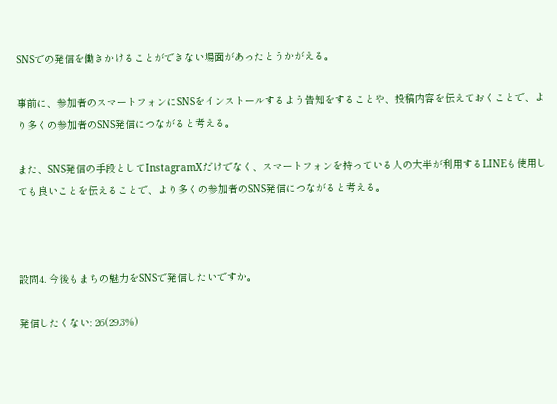SNSでの発信を働きかけることができない場面があったとうかがえる。

事前に、参加者のスマートフォンにSNSをインストールするよう告知をすることや、投稿内容を伝えておくことで、より多くの参加者のSNS発信につながると考える。

また、SNS発信の手段としてInstagramXだけでなく、スマートフォンを持っている人の大半が利用するLINEも使用しても良いことを伝えることで、より多くの参加者のSNS発信につながると考える。



設問4. 今後もまちの魅力をSNSで発信したいですか。

発信したくない: 26(29.3%)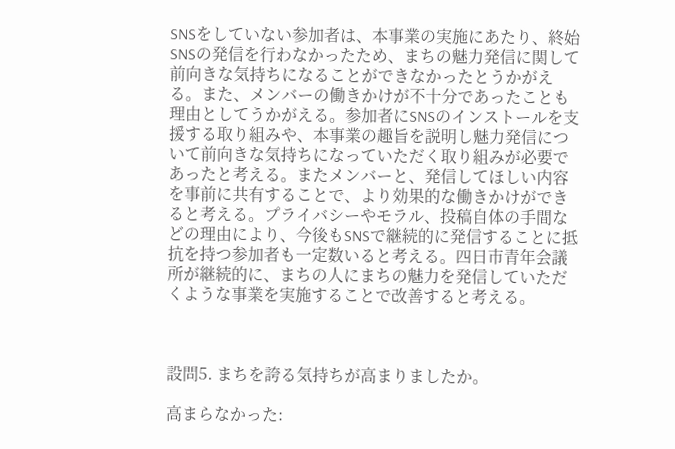SNSをしていない参加者は、本事業の実施にあたり、終始SNSの発信を行わなかったため、まちの魅力発信に関して前向きな気持ちになることができなかったとうかがえる。また、メンバーの働きかけが不十分であったことも理由としてうかがえる。参加者にSNSのインストールを支援する取り組みや、本事業の趣旨を説明し魅力発信について前向きな気持ちになっていただく取り組みが必要であったと考える。またメンバーと、発信してほしい内容を事前に共有することで、より効果的な働きかけができると考える。プライバシーやモラル、投稿自体の手間などの理由により、今後もSNSで継続的に発信することに抵抗を持つ参加者も一定数いると考える。四日市青年会議所が継続的に、まちの人にまちの魅力を発信していただくような事業を実施することで改善すると考える。



設問5. まちを誇る気持ちが高まりましたか。

高まらなかった: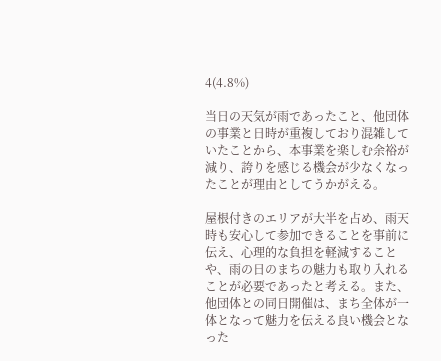4(4.8%)

当日の天気が雨であったこと、他団体の事業と日時が重複しており混雑していたことから、本事業を楽しむ余裕が減り、誇りを感じる機会が少なくなったことが理由としてうかがえる。

屋根付きのエリアが大半を占め、雨天時も安心して参加できることを事前に伝え、心理的な負担を軽減することや、雨の日のまちの魅力も取り入れることが必要であったと考える。また、他団体との同日開催は、まち全体が一体となって魅力を伝える良い機会となった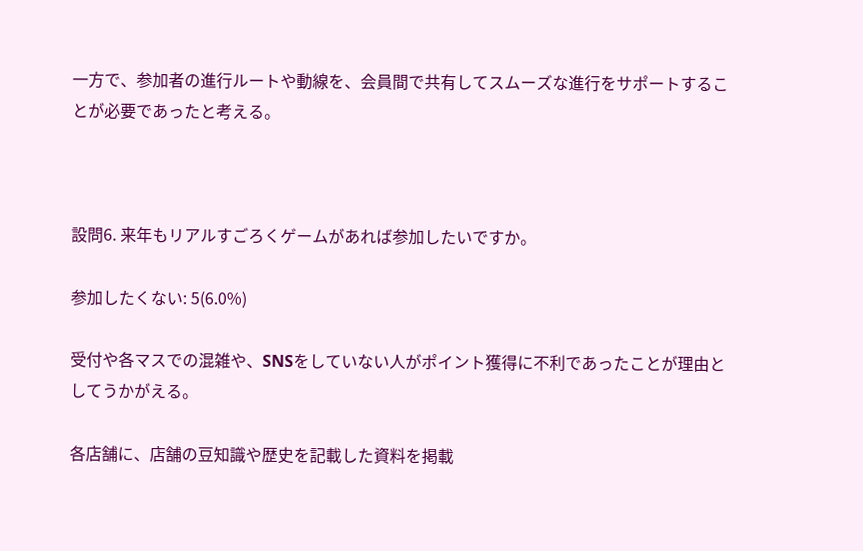一方で、参加者の進行ルートや動線を、会員間で共有してスムーズな進行をサポートすることが必要であったと考える。



設問6. 来年もリアルすごろくゲームがあれば参加したいですか。

参加したくない: 5(6.0%)

受付や各マスでの混雑や、SNSをしていない人がポイント獲得に不利であったことが理由としてうかがえる。

各店舗に、店舗の豆知識や歴史を記載した資料を掲載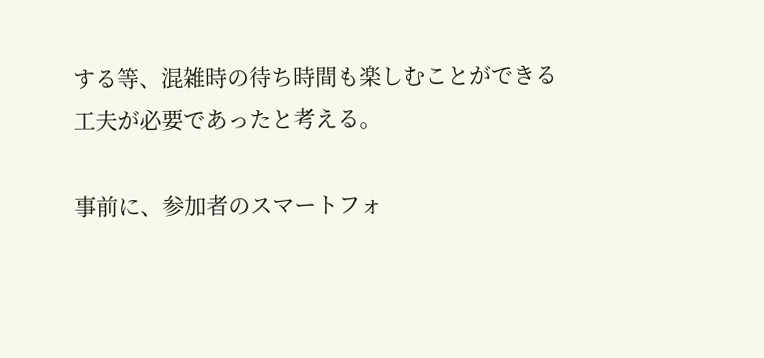する等、混雑時の待ち時間も楽しむことができる工夫が必要であったと考える。

事前に、参加者のスマートフォ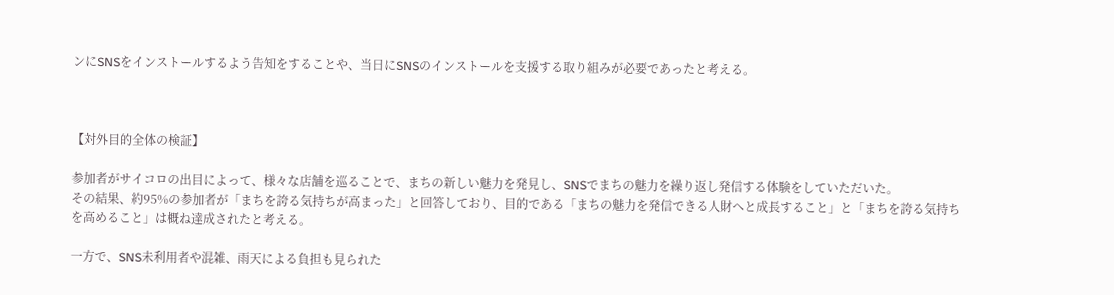ンにSNSをインストールするよう告知をすることや、当日にSNSのインストールを支援する取り組みが必要であったと考える。



【対外目的全体の検証】

参加者がサイコロの出目によって、様々な店舗を巡ることで、まちの新しい魅力を発見し、SNSでまちの魅力を繰り返し発信する体験をしていただいた。
その結果、約95%の参加者が「まちを誇る気持ちが高まった」と回答しており、目的である「まちの魅力を発信できる人財へと成長すること」と「まちを誇る気持ちを高めること」は概ね達成されたと考える。

一方で、SNS未利用者や混雑、雨天による負担も見られた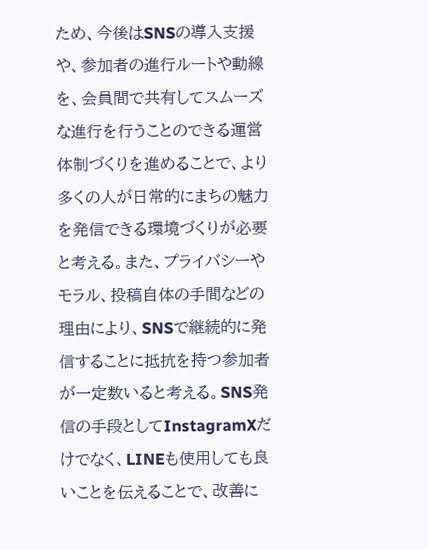ため、今後はSNSの導入支援や、参加者の進行ルートや動線を、会員間で共有してスムーズな進行を行うことのできる運営体制づくりを進めることで、より多くの人が日常的にまちの魅力を発信できる環境づくりが必要と考える。また、プライバシーやモラル、投稿自体の手間などの理由により、SNSで継続的に発信することに抵抗を持つ参加者が一定数いると考える。SNS発信の手段としてInstagramXだけでなく、LINEも使用しても良いことを伝えることで、改善に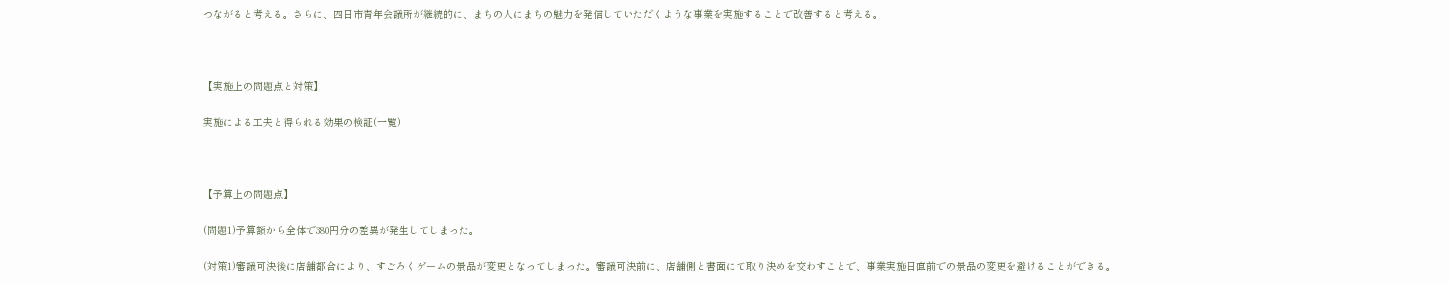つながると考える。さらに、四日市青年会議所が継続的に、まちの人にまちの魅力を発信していただくような事業を実施することで改善すると考える。



【実施上の問題点と対策】

実施による工夫と得られる効果の検証(一覧)



【予算上の問題点】

(問題1)予算額から全体で380円分の差異が発生してしまった。

(対策1)審議可決後に店舗都合により、すごろくゲームの景品が変更となってしまった。審議可決前に、店舗側と書面にて取り決めを交わすことで、事業実施日直前での景品の変更を避けることができる。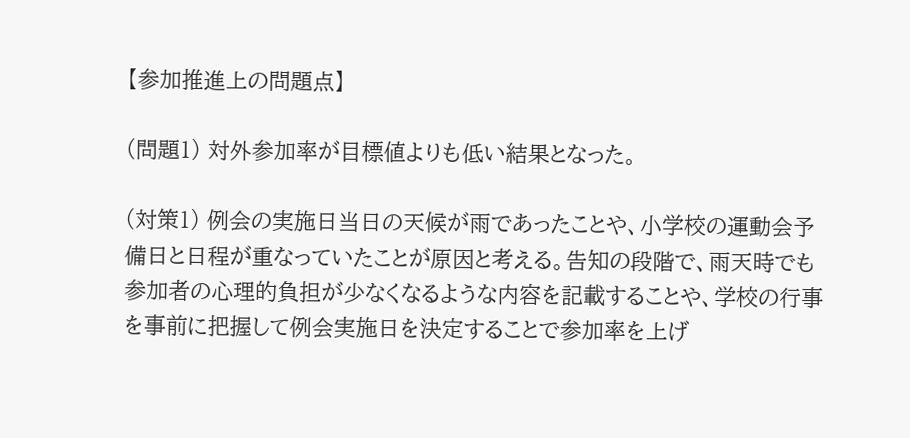【参加推進上の問題点】

(問題1) 対外参加率が目標値よりも低い結果となった。

(対策1) 例会の実施日当日の天候が雨であったことや、小学校の運動会予備日と日程が重なっていたことが原因と考える。告知の段階で、雨天時でも参加者の心理的負担が少なくなるような内容を記載することや、学校の行事を事前に把握して例会実施日を決定することで参加率を上げ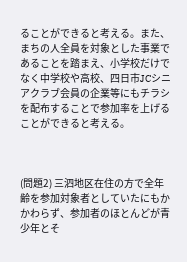ることができると考える。また、まちの人全員を対象とした事業であることを踏まえ、小学校だけでなく中学校や高校、四日市JCシニアクラブ会員の企業等にもチラシを配布することで参加率を上げることができると考える。



(問題2) 三泗地区在住の方で全年齢を参加対象者としていたにもかかわらず、参加者のほとんどが青少年とそ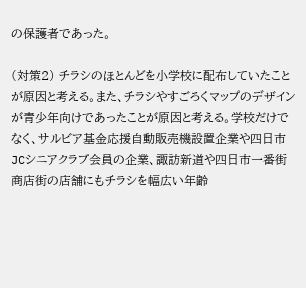の保護者であった。

(対策2) チラシのほとんどを小学校に配布していたことが原因と考える。また、チラシやすごろくマップのデザインが青少年向けであったことが原因と考える。学校だけでなく、サルビア基金応援自動販売機設置企業や四日市JCシニアクラブ会員の企業、諏訪新道や四日市一番街商店街の店舗にもチラシを幅広い年齢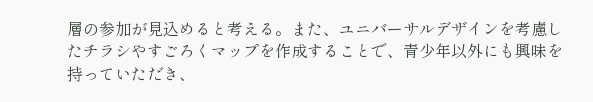層の参加が見込めると考える。また、ユニバーサルデザインを考慮したチラシやすごろくマップを作成することで、青少年以外にも興味を持っていただき、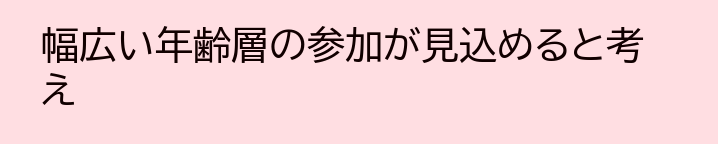幅広い年齢層の参加が見込めると考え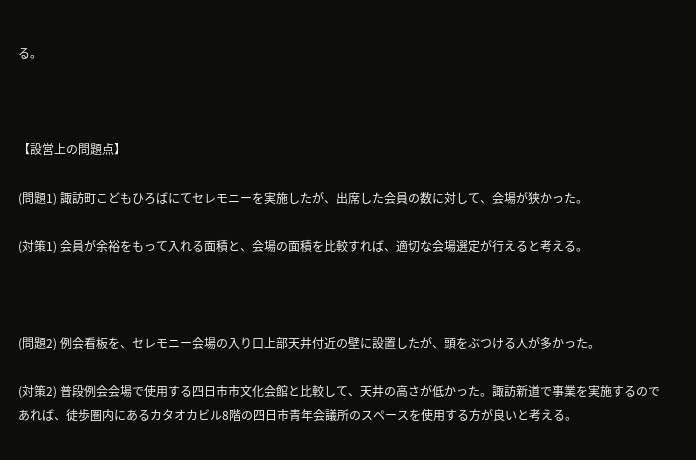る。



【設営上の問題点】

(問題1) 諏訪町こどもひろばにてセレモニーを実施したが、出席した会員の数に対して、会場が狭かった。

(対策1) 会員が余裕をもって入れる面積と、会場の面積を比較すれば、適切な会場選定が行えると考える。



(問題2) 例会看板を、セレモニー会場の入り口上部天井付近の壁に設置したが、頭をぶつける人が多かった。

(対策2) 普段例会会場で使用する四日市市文化会館と比較して、天井の高さが低かった。諏訪新道で事業を実施するのであれば、徒歩圏内にあるカタオカビル8階の四日市青年会議所のスペースを使用する方が良いと考える。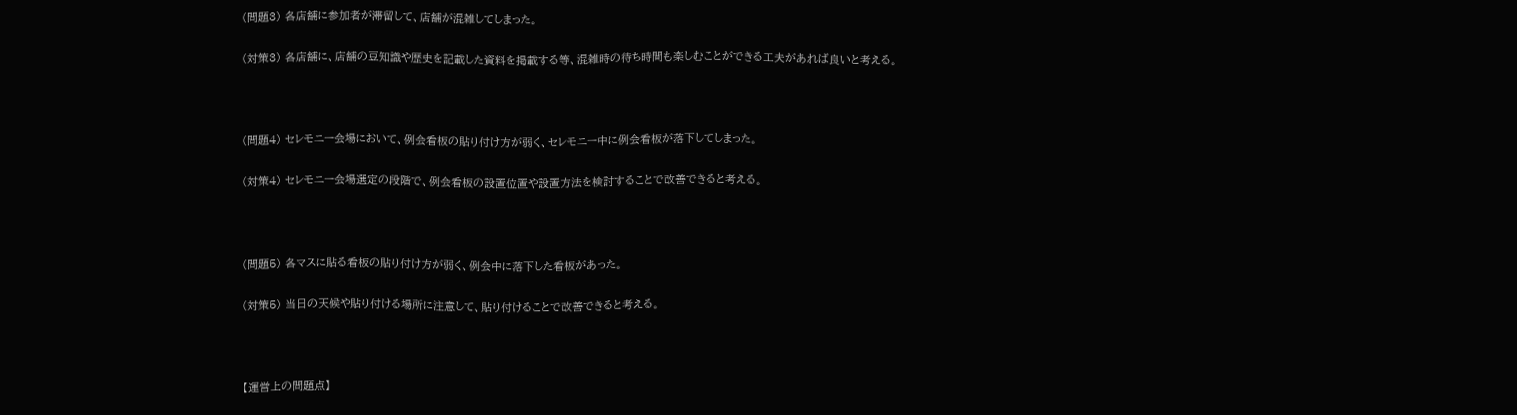(問題3) 各店舗に参加者が滞留して、店舗が混雑してしまった。

(対策3) 各店舗に、店舗の豆知識や歴史を記載した資料を掲載する等、混雑時の待ち時間も楽しむことができる工夫があれば良いと考える。



(問題4) セレモニー会場において、例会看板の貼り付け方が弱く、セレモニー中に例会看板が落下してしまった。

(対策4) セレモニー会場選定の段階で、例会看板の設置位置や設置方法を検討することで改善できると考える。



(問題5) 各マスに貼る看板の貼り付け方が弱く、例会中に落下した看板があった。

(対策5) 当日の天候や貼り付ける場所に注意して、貼り付けることで改善できると考える。



【運営上の問題点】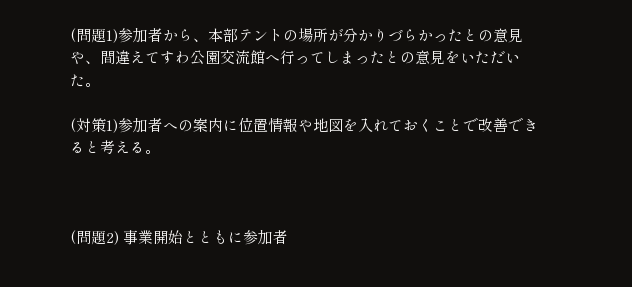(問題1)参加者から、本部テントの場所が分かりづらかったとの意見や、間違えてすわ公園交流館へ行ってしまったとの意見をいただいた。

(対策1)参加者への案内に位置情報や地図を入れておくことで改善できると考える。



(問題2) 事業開始とともに参加者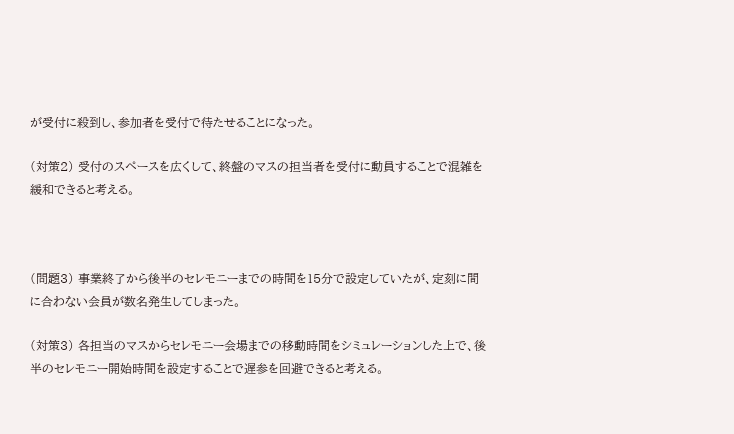が受付に殺到し、参加者を受付で待たせることになった。

(対策2) 受付のスペースを広くして、終盤のマスの担当者を受付に動員することで混雑を緩和できると考える。



(問題3) 事業終了から後半のセレモニーまでの時間を15分で設定していたが、定刻に間に合わない会員が数名発生してしまった。

(対策3) 各担当のマスからセレモニー会場までの移動時間をシミュレーションした上で、後半のセレモニー開始時間を設定することで遅参を回避できると考える。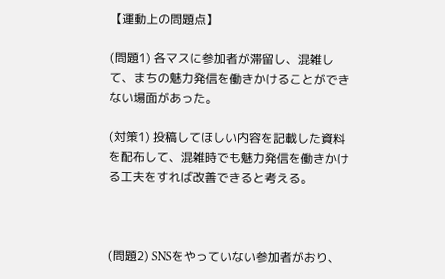【運動上の問題点】

(問題1) 各マスに参加者が滞留し、混雑して、まちの魅力発信を働きかけることができない場面があった。

(対策1) 投稿してほしい内容を記載した資料を配布して、混雑時でも魅力発信を働きかける工夫をすれば改善できると考える。



(問題2) SNSをやっていない参加者がおり、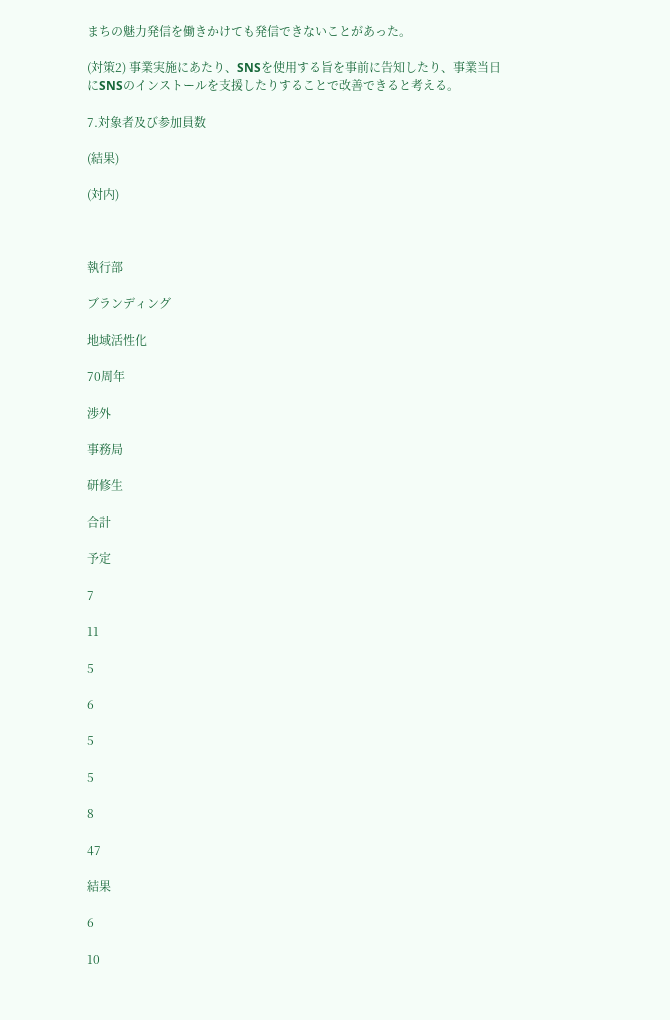まちの魅力発信を働きかけても発信できないことがあった。

(対策2) 事業実施にあたり、SNSを使用する旨を事前に告知したり、事業当日にSNSのインストールを支援したりすることで改善できると考える。

7.対象者及び参加員数

(結果)

(対内)



執行部

ブランディング

地域活性化

70周年

渉外

事務局

研修生

合計

予定

7

11

5

6

5

5

8

47

結果

6

10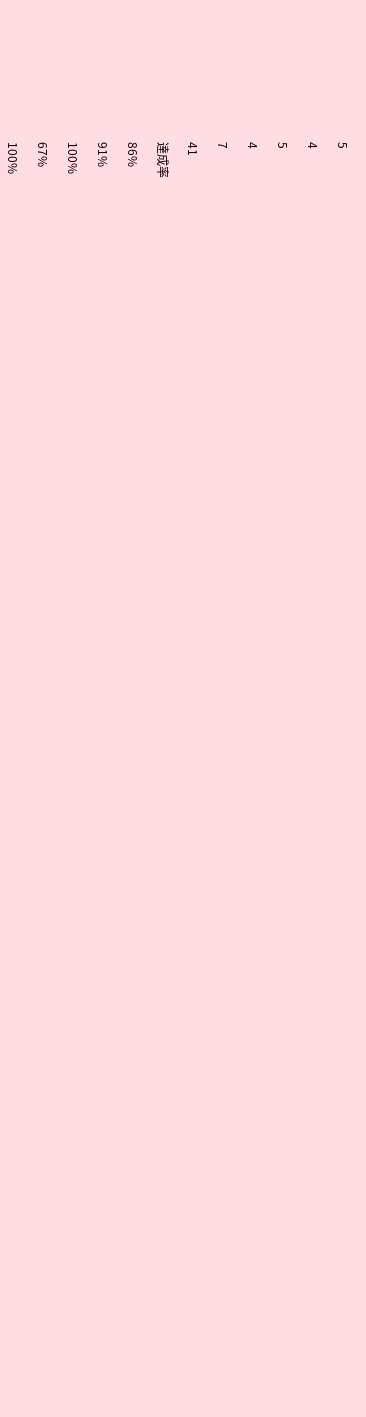5

4

5

4

7

41

達成率

86%

91%

100%

67%

100%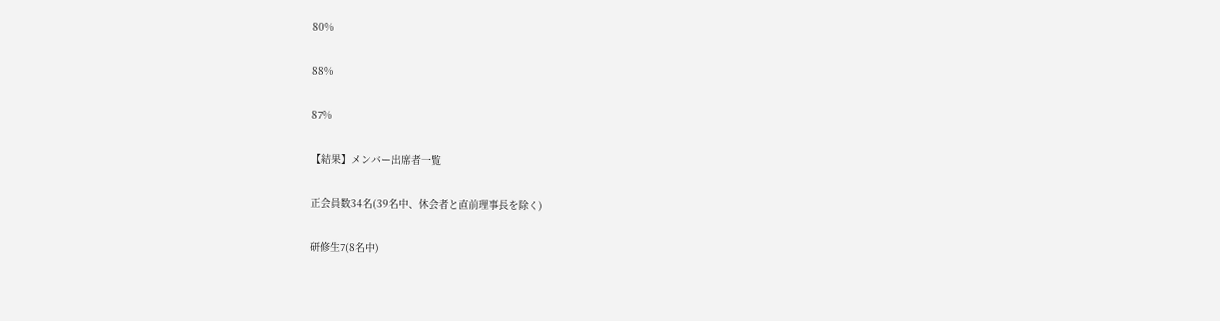80%

88%

87%

【結果】メンバー出席者一覧

正会員数34名(39名中、休会者と直前理事長を除く)

研修生7(8名中)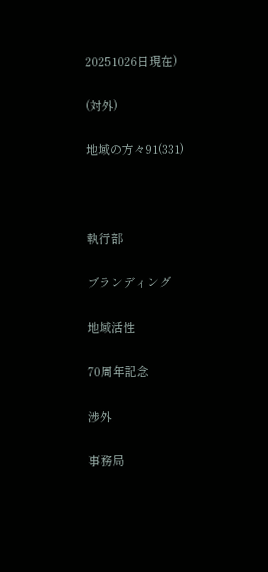20251026日現在)

(対外)

地域の方々91(331)



執行部

ブランディング

地域活性

70周年記念

渉外

事務局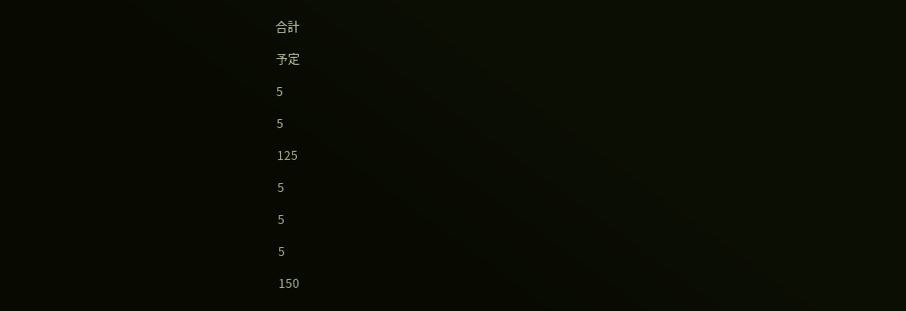合計

予定

5

5

125

5

5

5

150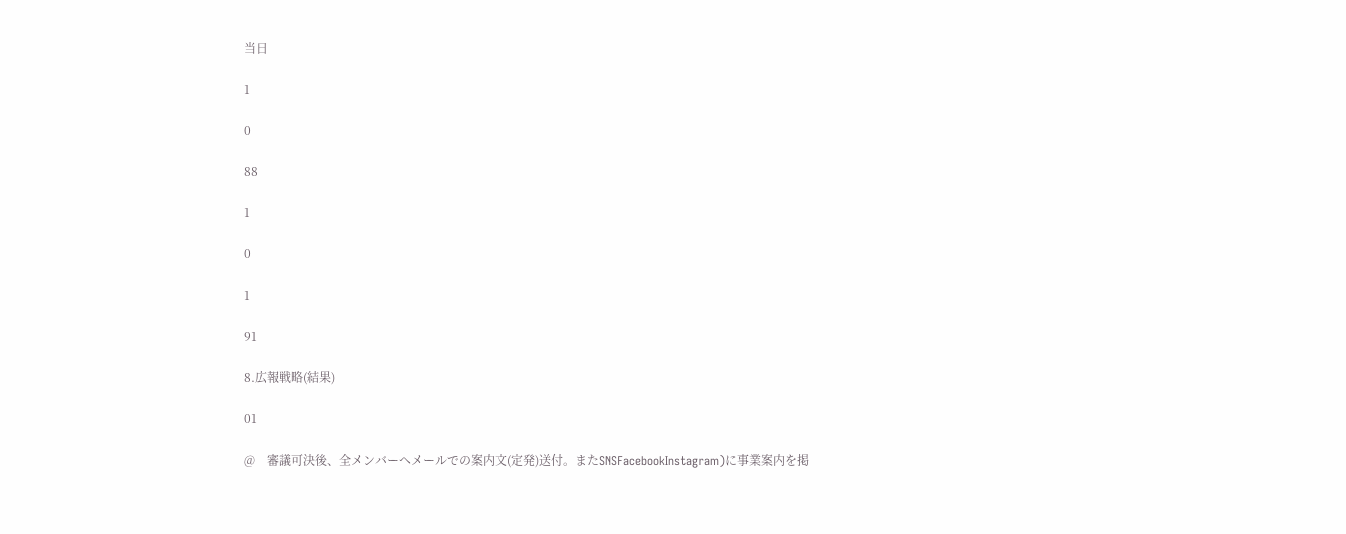当日

1

0

88

1

0

1

91

8.広報戦略(結果)

01

@    審議可決後、全メンバーへメールでの案内文(定発)送付。またSNSFacebookInstagram)に事業案内を掲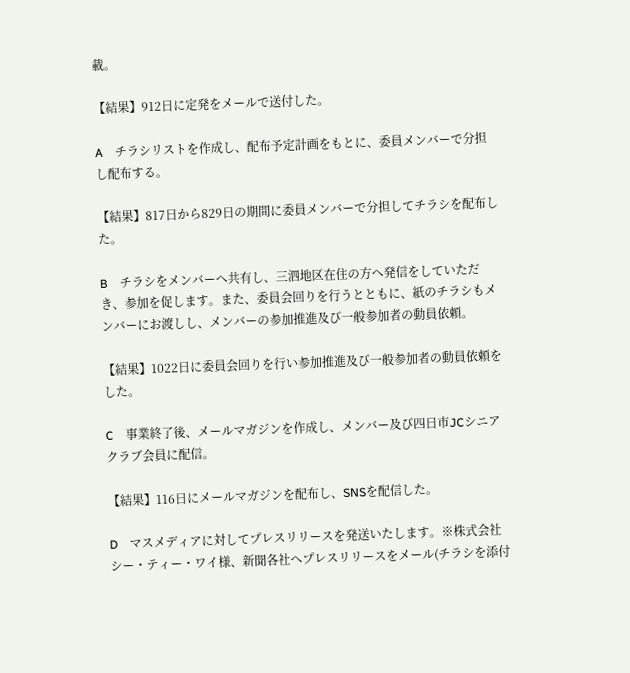載。

【結果】912日に定発をメールで送付した。

A    チラシリストを作成し、配布予定計画をもとに、委員メンバーで分担し配布する。

【結果】817日から829日の期間に委員メンバーで分担してチラシを配布した。

B    チラシをメンバーへ共有し、三泗地区在住の方へ発信をしていただき、参加を促します。また、委員会回りを行うとともに、紙のチラシもメンバーにお渡しし、メンバーの参加推進及び一般参加者の動員依頼。

【結果】1022日に委員会回りを行い参加推進及び一般参加者の動員依頼をした。

C    事業終了後、メールマガジンを作成し、メンバー及び四日市JCシニアクラブ会員に配信。

【結果】116日にメールマガジンを配布し、SNSを配信した。

D    マスメディアに対してプレスリリースを発送いたします。※株式会社シー・ティー・ワイ様、新聞各社へプレスリリースをメール(チラシを添付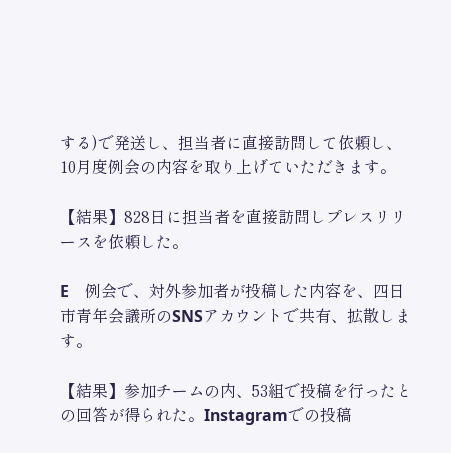する)で発送し、担当者に直接訪問して依頼し、10月度例会の内容を取り上げていただきます。

【結果】828日に担当者を直接訪問しプレスリリースを依頼した。

E    例会で、対外参加者が投稿した内容を、四日市青年会議所のSNSアカウントで共有、拡散します。

【結果】参加チームの内、53組で投稿を行ったとの回答が得られた。Instagramでの投稿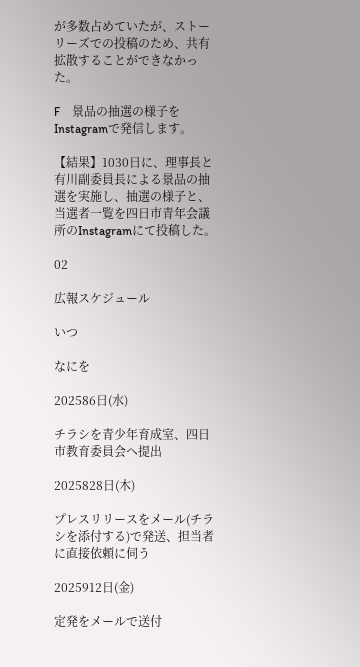が多数占めていたが、ストーリーズでの投稿のため、共有拡散することができなかった。

F    景品の抽選の様子をInstagramで発信します。

【結果】1030日に、理事長と有川副委員長による景品の抽選を実施し、抽選の様子と、当選者一覧を四日市青年会議所のInstagramにて投稿した。

02

広報スケジュール

いつ

なにを

202586日(水)

チラシを青少年育成室、四日市教育委員会へ提出

2025828日(木)

プレスリリースをメール(チラシを添付する)で発送、担当者に直接依頼に伺う

2025912日(金)

定発をメールで送付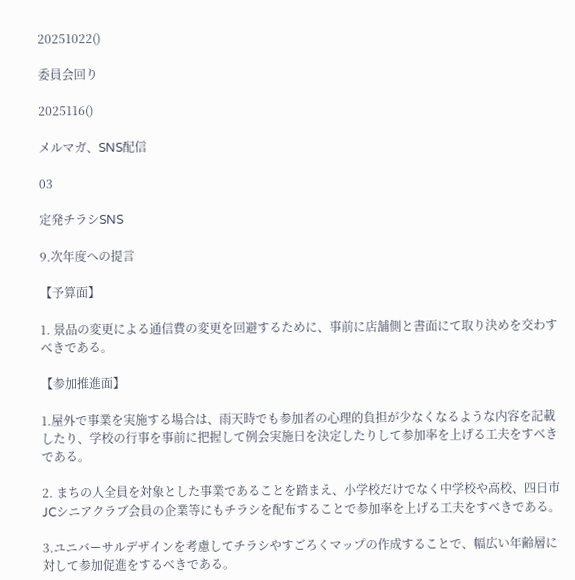20251022()

委員会回り

2025116()

メルマガ、SNS配信

03

定発チラシSNS

9.次年度への提言

【予算面】

1. 景品の変更による通信費の変更を回避するために、事前に店舗側と書面にて取り決めを交わすべきである。

【参加推進面】

1.屋外で事業を実施する場合は、雨天時でも参加者の心理的負担が少なくなるような内容を記載したり、学校の行事を事前に把握して例会実施日を決定したりして参加率を上げる工夫をすべきである。

2. まちの人全員を対象とした事業であることを踏まえ、小学校だけでなく中学校や高校、四日市JCシニアクラブ会員の企業等にもチラシを配布することで参加率を上げる工夫をすべきである。

3.ユニバーサルデザインを考慮してチラシやすごろくマップの作成することで、幅広い年齢層に対して参加促進をするべきである。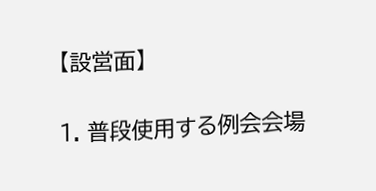【設営面】

1. 普段使用する例会会場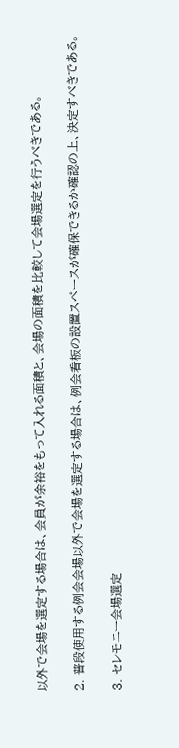以外で会場を選定する場合は、会員が余裕をもって入れる面積と、会場の面積を比較して会場選定を行うべきである。

2. 普段使用する例会会場以外で会場を選定する場合は、例会看板の設置スペースが確保できるか確認の上、決定すべきである。

3. セレモニー会場選定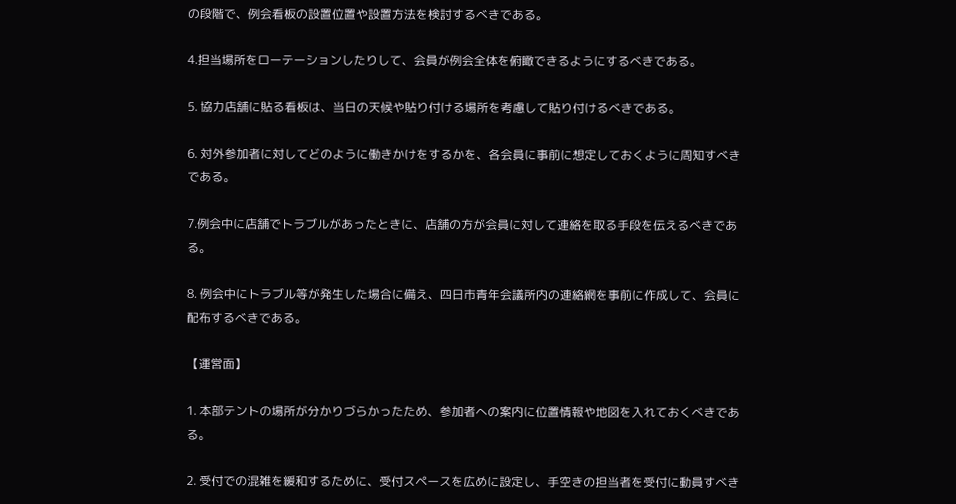の段階で、例会看板の設置位置や設置方法を検討するべきである。

4.担当場所をローテーションしたりして、会員が例会全体を俯瞰できるようにするべきである。

5. 協力店舗に貼る看板は、当日の天候や貼り付ける場所を考慮して貼り付けるべきである。

6. 対外参加者に対してどのように働きかけをするかを、各会員に事前に想定しておくように周知すべきである。

7.例会中に店舗でトラブルがあったときに、店舗の方が会員に対して連絡を取る手段を伝えるべきである。

8. 例会中にトラブル等が発生した場合に備え、四日市青年会議所内の連絡網を事前に作成して、会員に配布するべきである。

【運営面】

1. 本部テントの場所が分かりづらかったため、参加者への案内に位置情報や地図を入れておくべきである。

2. 受付での混雑を緩和するために、受付スペースを広めに設定し、手空きの担当者を受付に動員すべき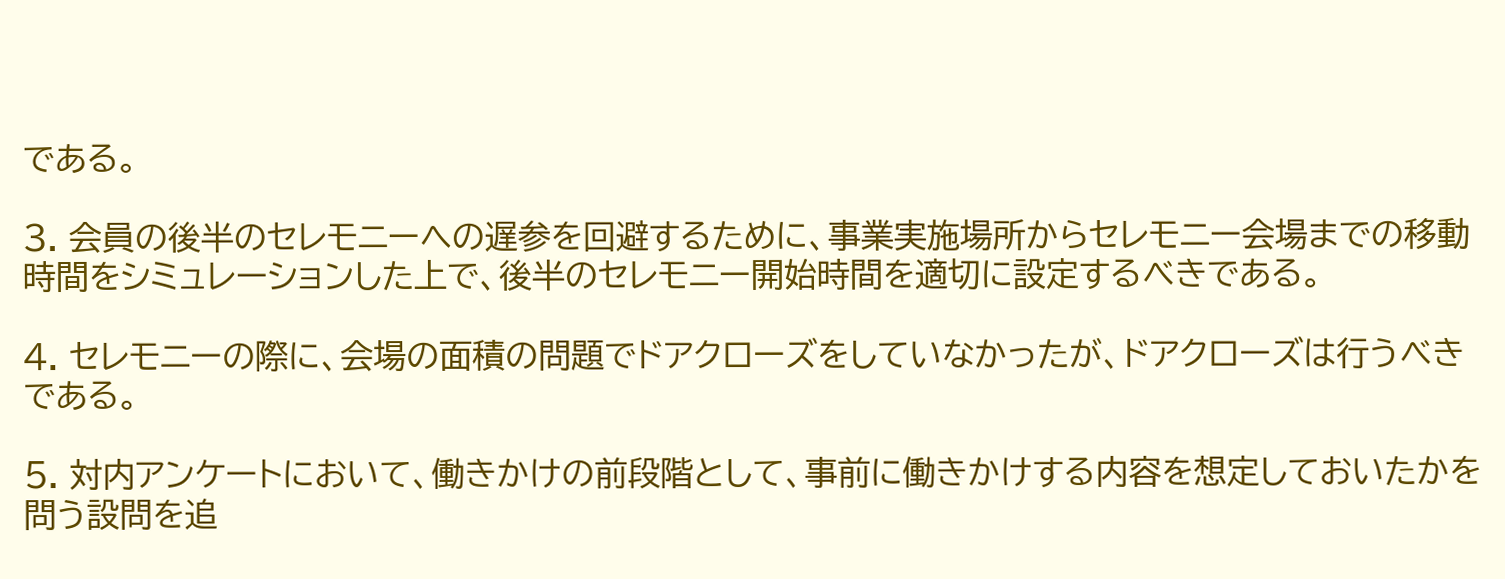である。

3. 会員の後半のセレモニーへの遅参を回避するために、事業実施場所からセレモニー会場までの移動時間をシミュレーションした上で、後半のセレモニー開始時間を適切に設定するべきである。

4. セレモニーの際に、会場の面積の問題でドアクローズをしていなかったが、ドアクローズは行うべきである。

5. 対内アンケートにおいて、働きかけの前段階として、事前に働きかけする内容を想定しておいたかを問う設問を追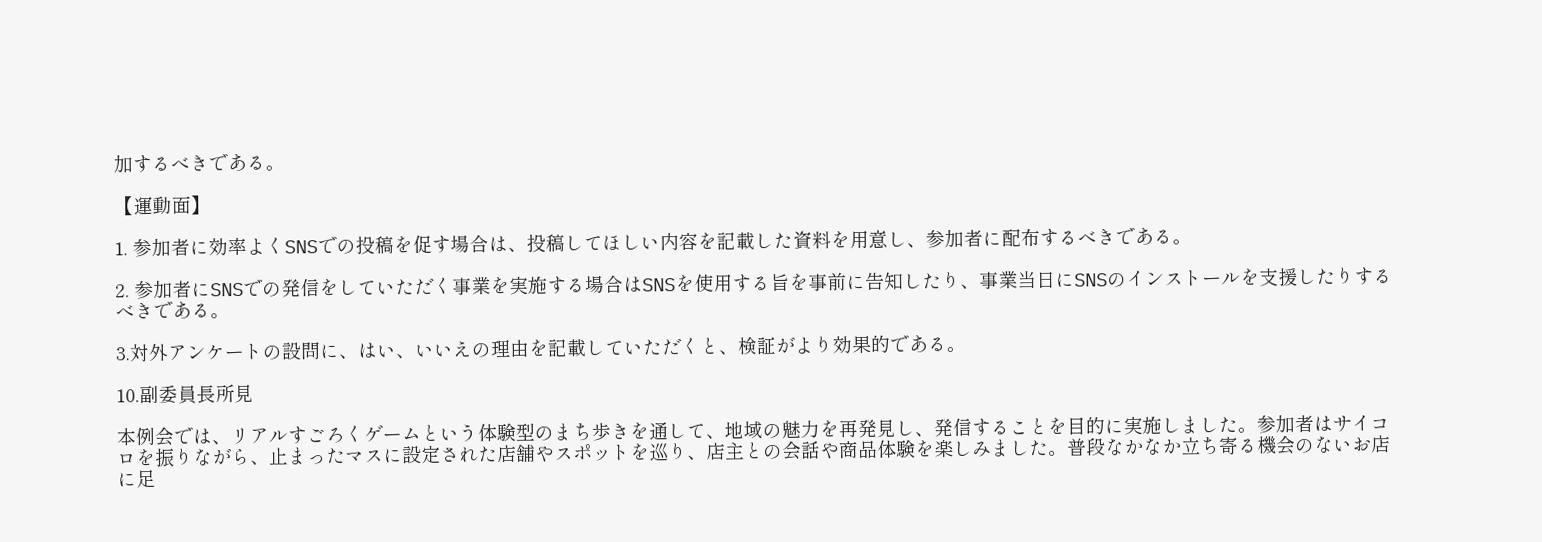加するべきである。

【運動面】

1. 参加者に効率よくSNSでの投稿を促す場合は、投稿してほしい内容を記載した資料を用意し、参加者に配布するべきである。

2. 参加者にSNSでの発信をしていただく事業を実施する場合はSNSを使用する旨を事前に告知したり、事業当日にSNSのインストールを支援したりするべきである。

3.対外アンケートの設問に、はい、いいえの理由を記載していただくと、検証がより効果的である。

10.副委員長所見

本例会では、リアルすごろくゲームという体験型のまち歩きを通して、地域の魅力を再発見し、発信することを目的に実施しました。参加者はサイコロを振りながら、止まったマスに設定された店舗やスポットを巡り、店主との会話や商品体験を楽しみました。普段なかなか立ち寄る機会のないお店に足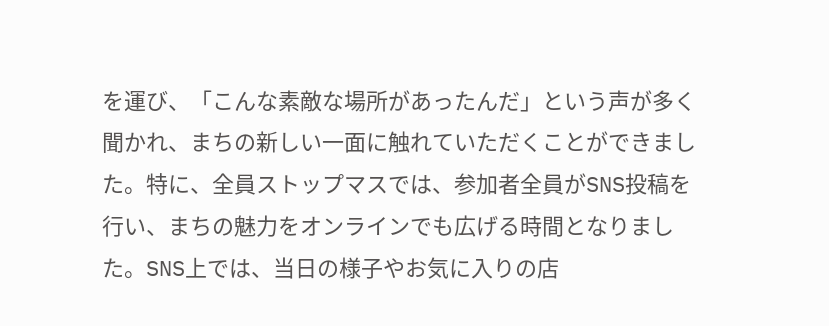を運び、「こんな素敵な場所があったんだ」という声が多く聞かれ、まちの新しい一面に触れていただくことができました。特に、全員ストップマスでは、参加者全員がSNS投稿を行い、まちの魅力をオンラインでも広げる時間となりました。SNS上では、当日の様子やお気に入りの店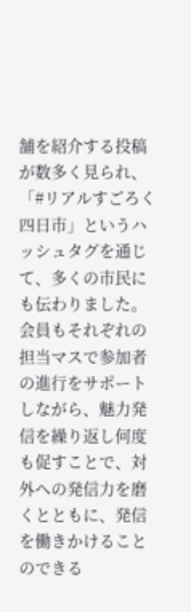舗を紹介する投稿が数多く見られ、「#リアルすごろく四日市」というハッシュタグを通じて、多くの市民にも伝わりました。会員もそれぞれの担当マスで参加者の進行をサポートしながら、魅力発信を繰り返し何度も促すことで、対外への発信力を磨くとともに、発信を働きかけることのできる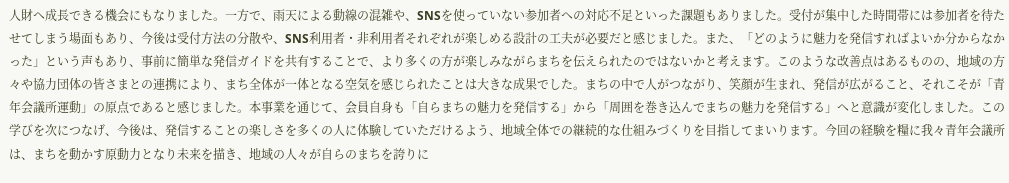人財へ成長できる機会にもなりました。一方で、雨天による動線の混雑や、SNSを使っていない参加者への対応不足といった課題もありました。受付が集中した時間帯には参加者を待たせてしまう場面もあり、今後は受付方法の分散や、SNS利用者・非利用者それぞれが楽しめる設計の工夫が必要だと感じました。また、「どのように魅力を発信すればよいか分からなかった」という声もあり、事前に簡単な発信ガイドを共有することで、より多くの方が楽しみながらまちを伝えられたのではないかと考えます。このような改善点はあるものの、地域の方々や協力団体の皆さまとの連携により、まち全体が一体となる空気を感じられたことは大きな成果でした。まちの中で人がつながり、笑顔が生まれ、発信が広がること、それこそが「青年会議所運動」の原点であると感じました。本事業を通じて、会員自身も「自らまちの魅力を発信する」から「周囲を巻き込んでまちの魅力を発信する」へと意識が変化しました。この学びを次につなげ、今後は、発信することの楽しさを多くの人に体験していただけるよう、地域全体での継続的な仕組みづくりを目指してまいります。今回の経験を糧に我々青年会議所は、まちを動かす原動力となり未来を描き、地域の人々が自らのまちを誇りに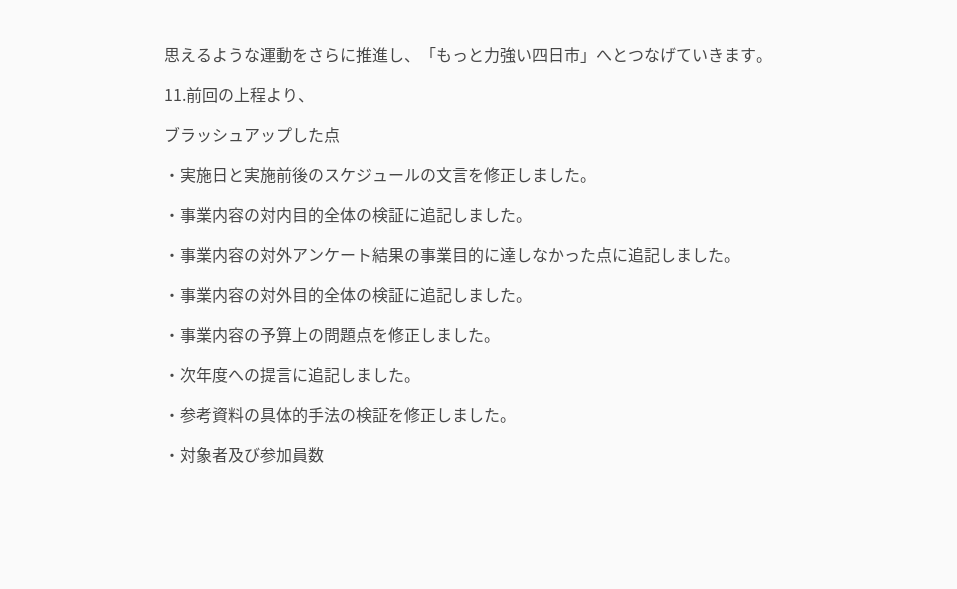思えるような運動をさらに推進し、「もっと力強い四日市」へとつなげていきます。

11.前回の上程より、

ブラッシュアップした点

・実施日と実施前後のスケジュールの文言を修正しました。

・事業内容の対内目的全体の検証に追記しました。

・事業内容の対外アンケート結果の事業目的に達しなかった点に追記しました。

・事業内容の対外目的全体の検証に追記しました。

・事業内容の予算上の問題点を修正しました。

・次年度への提言に追記しました。

・参考資料の具体的手法の検証を修正しました。

・対象者及び参加員数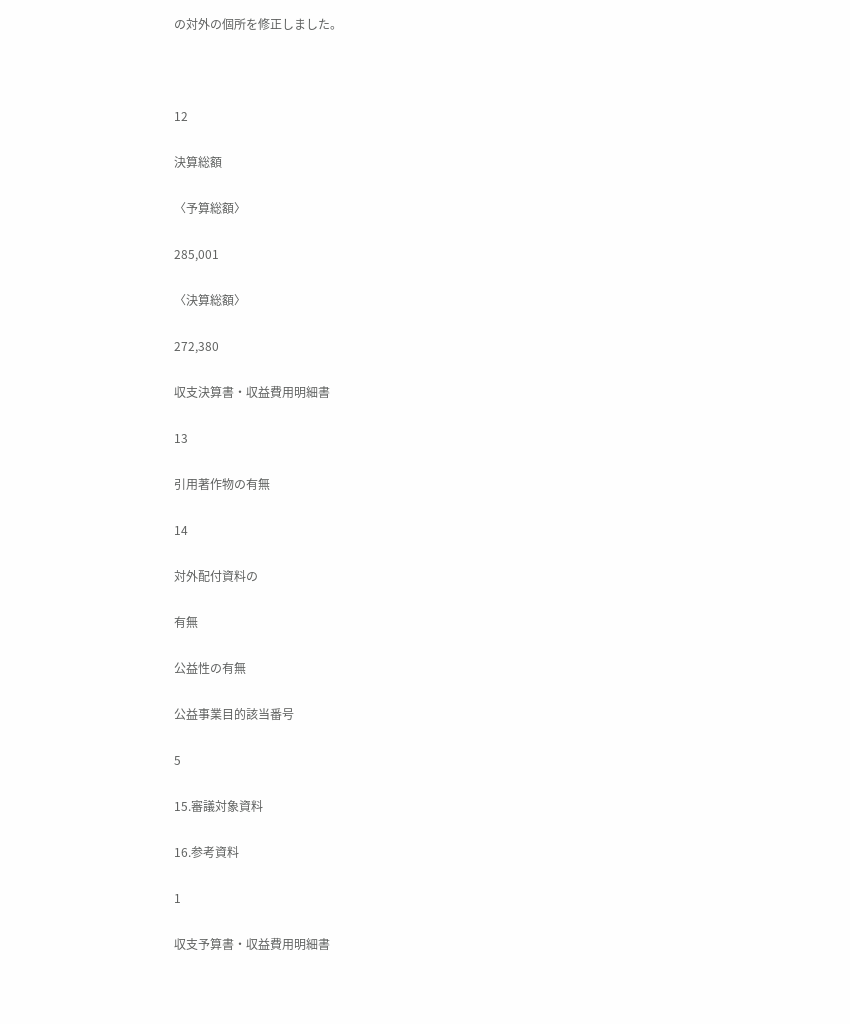の対外の個所を修正しました。



12

決算総額

〈予算総額〉

285,001

〈決算総額〉

272,380

収支決算書・収益費用明細書

13

引用著作物の有無

14

対外配付資料の

有無

公益性の有無

公益事業目的該当番号

5

15.審議対象資料

16.参考資料

1

収支予算書・収益費用明細書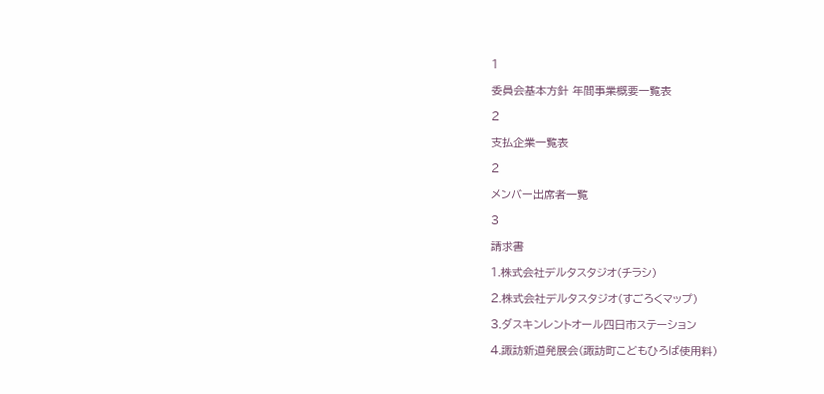1

委員会基本方針 年間事業概要一覧表

2

支払企業一覧表

2

メンバー出席者一覧

3

請求書

1.株式会社デルタスタジオ(チラシ)

2.株式会社デルタスタジオ(すごろくマップ)

3.ダスキンレントオール四日市ステーション

4.諏訪新道発展会(諏訪町こどもひろば使用料)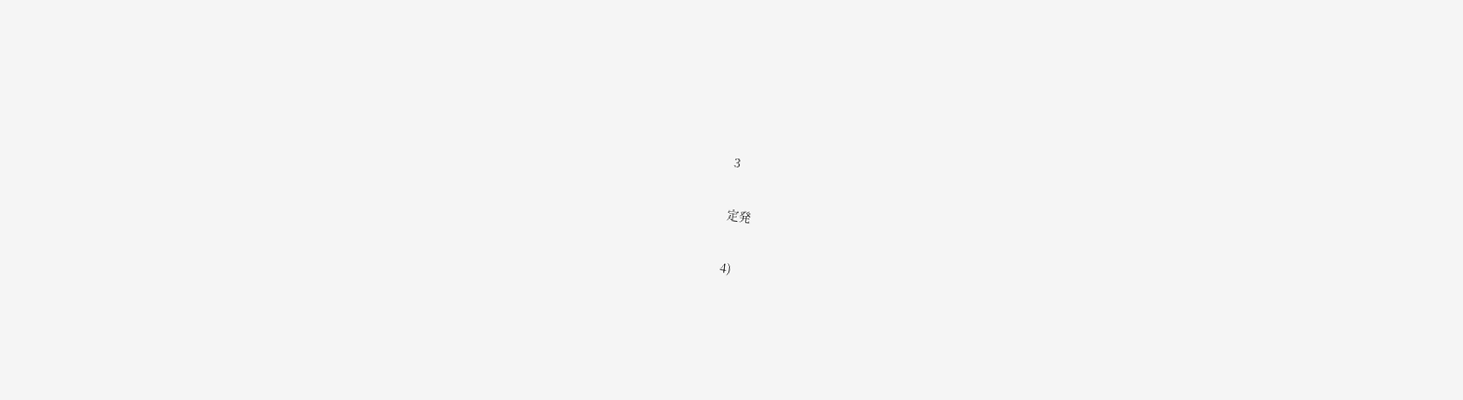3

定発

4)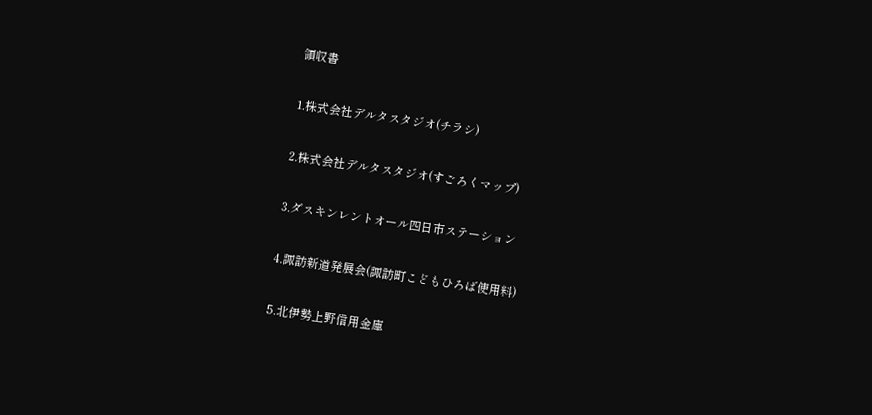領収書

1.株式会社デルタスタジオ(チラシ)

2.株式会社デルタスタジオ(すごろくマップ)

3.ダスキンレントオール四日市ステーション

4.諏訪新道発展会(諏訪町こどもひろば使用料)

5.北伊勢上野信用金庫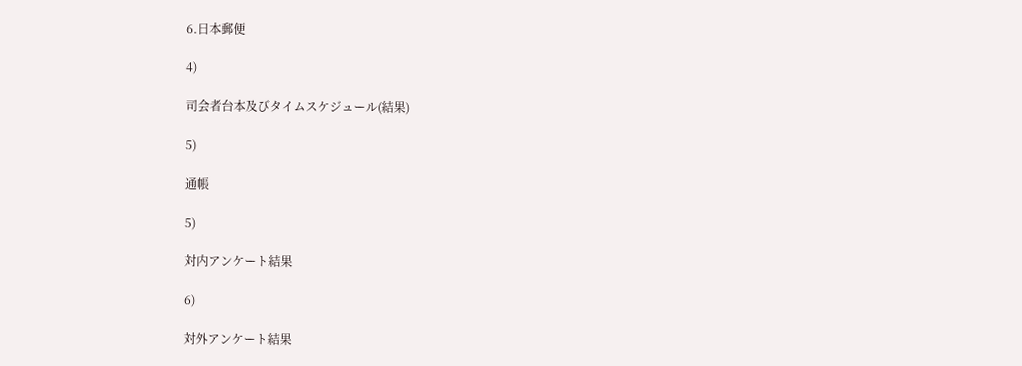6.日本郵便

4)

司会者台本及びタイムスケジュール(結果)

5)

通帳

5)

対内アンケート結果

6)

対外アンケート結果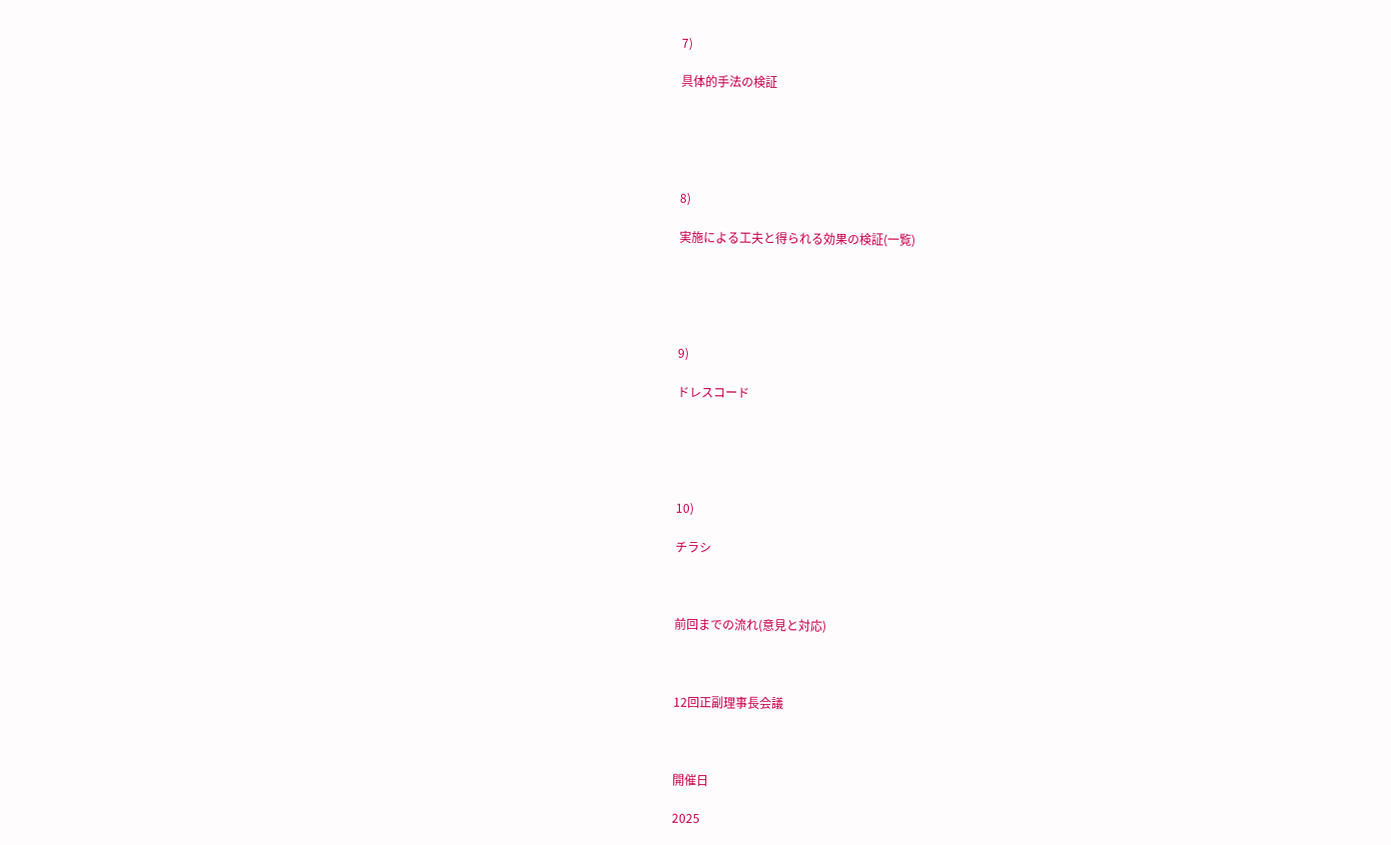7)

具体的手法の検証





8)

実施による工夫と得られる効果の検証(一覧)





9)

ドレスコード





10)

チラシ



前回までの流れ(意見と対応)



12回正副理事長会議



開催日

2025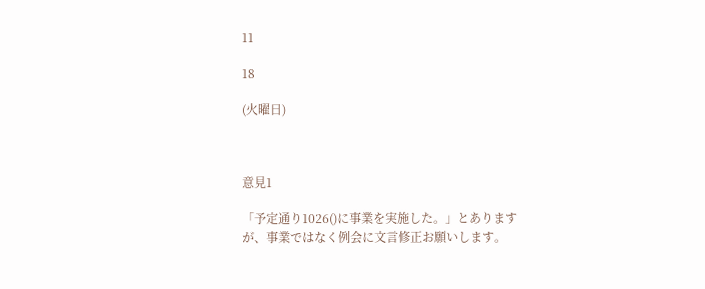11

18

(火曜日)



意見1

「予定通り1026()に事業を実施した。」とありますが、事業ではなく例会に文言修正お願いします。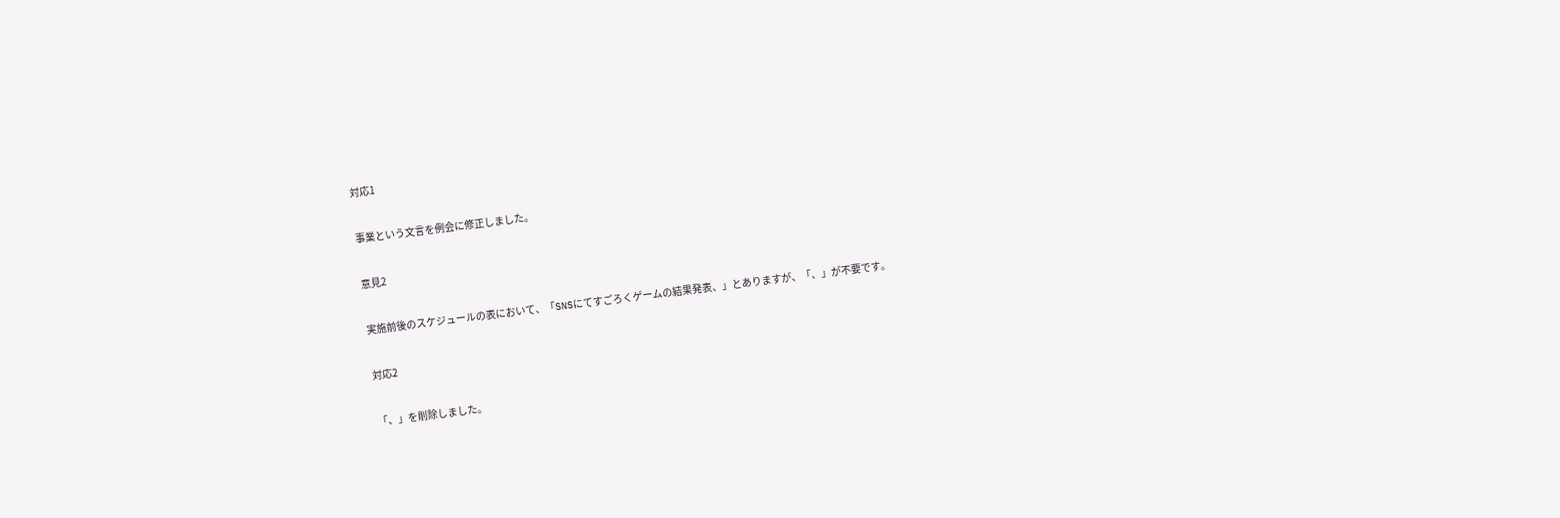対応1

事業という文言を例会に修正しました。

意見2

実施前後のスケジュールの表において、「SNSにてすごろくゲームの結果発表、」とありますが、「、」が不要です。

対応2

「、」を削除しました。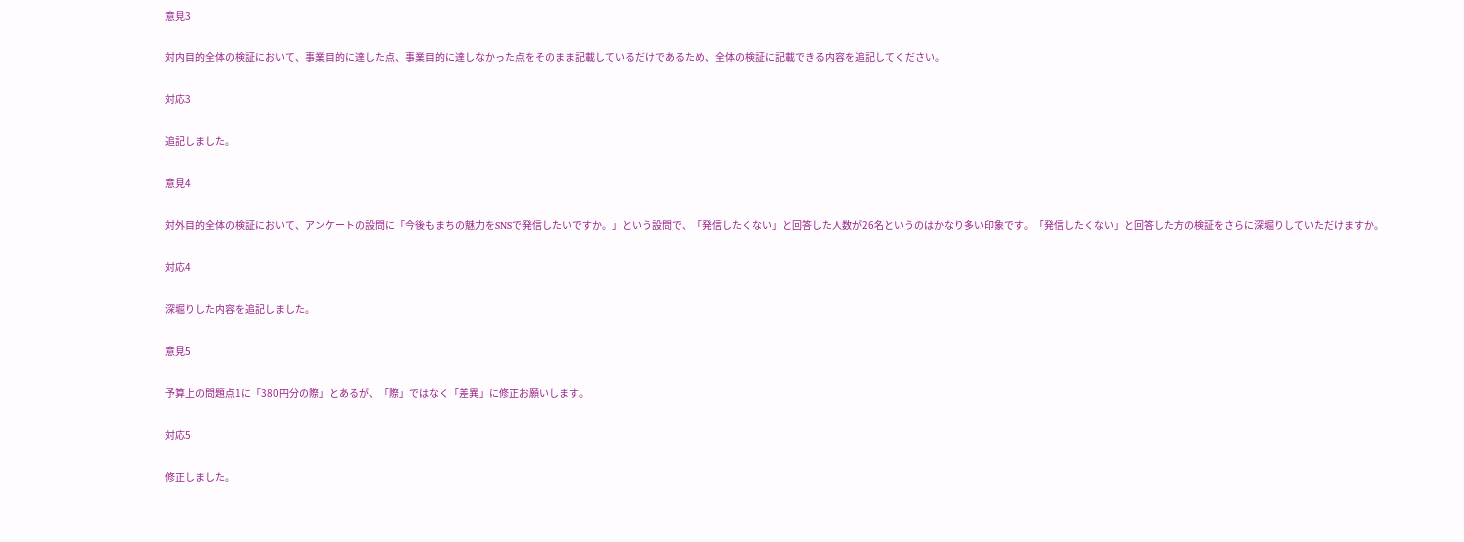意見3

対内目的全体の検証において、事業目的に達した点、事業目的に達しなかった点をそのまま記載しているだけであるため、全体の検証に記載できる内容を追記してください。

対応3

追記しました。

意見4

対外目的全体の検証において、アンケートの設問に「今後もまちの魅力をSNSで発信したいですか。」という設問で、「発信したくない」と回答した人数が26名というのはかなり多い印象です。「発信したくない」と回答した方の検証をさらに深堀りしていただけますか。

対応4

深堀りした内容を追記しました。

意見5

予算上の問題点1に「380円分の際」とあるが、「際」ではなく「差異」に修正お願いします。

対応5

修正しました。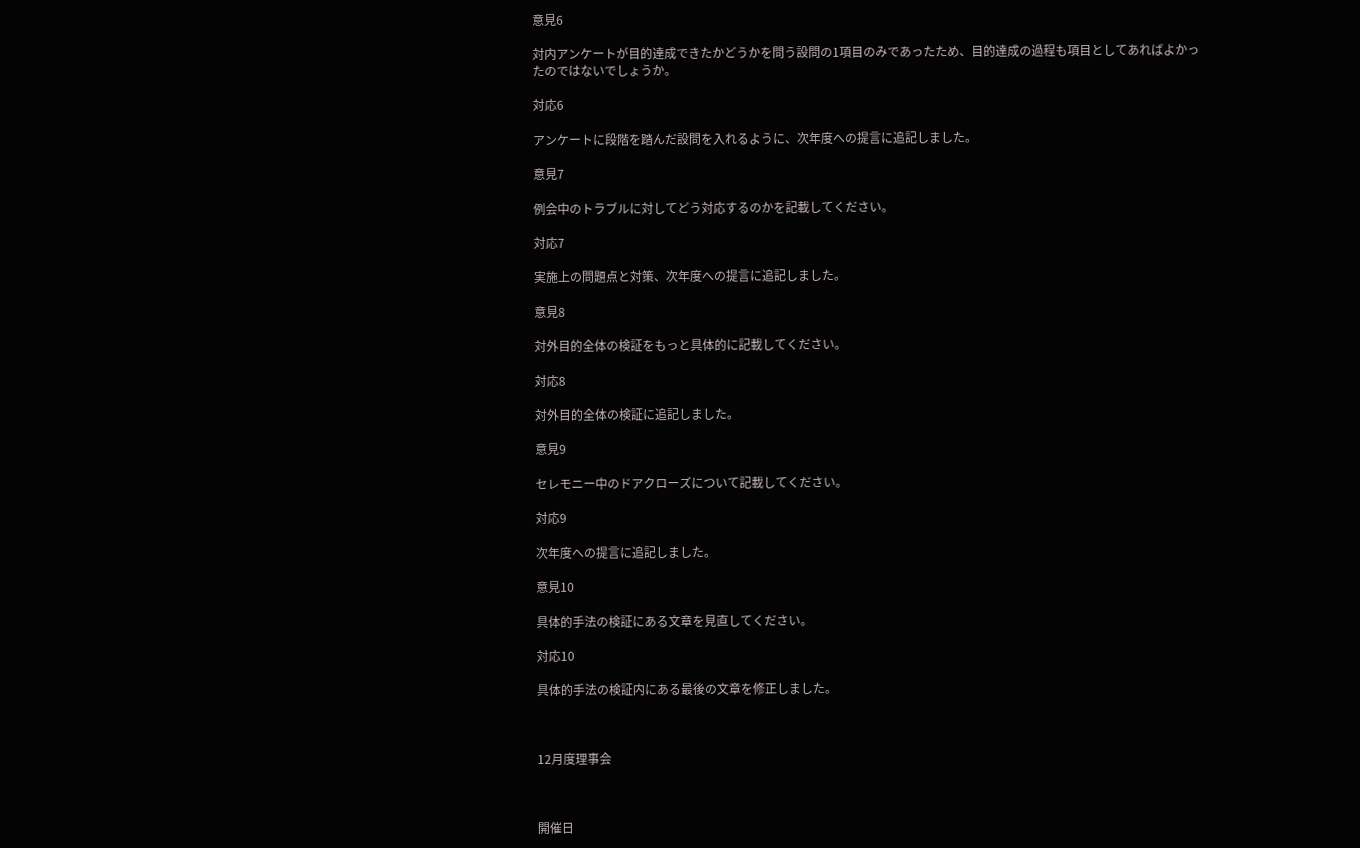意見6

対内アンケートが目的達成できたかどうかを問う設問の1項目のみであったため、目的達成の過程も項目としてあればよかったのではないでしょうか。

対応6

アンケートに段階を踏んだ設問を入れるように、次年度への提言に追記しました。

意見7

例会中のトラブルに対してどう対応するのかを記載してください。

対応7

実施上の問題点と対策、次年度への提言に追記しました。

意見8

対外目的全体の検証をもっと具体的に記載してください。

対応8

対外目的全体の検証に追記しました。

意見9

セレモニー中のドアクローズについて記載してください。

対応9

次年度への提言に追記しました。

意見10

具体的手法の検証にある文章を見直してください。

対応10

具体的手法の検証内にある最後の文章を修正しました。



12月度理事会



開催日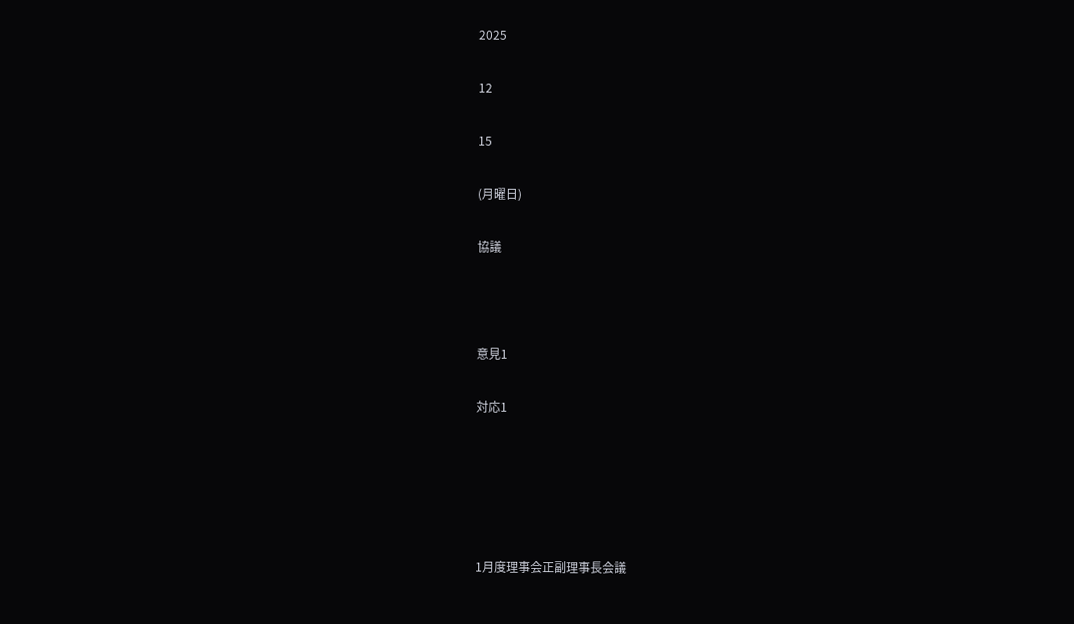2025

12

15

(月曜日)

協議



意見1

対応1





1月度理事会正副理事長会議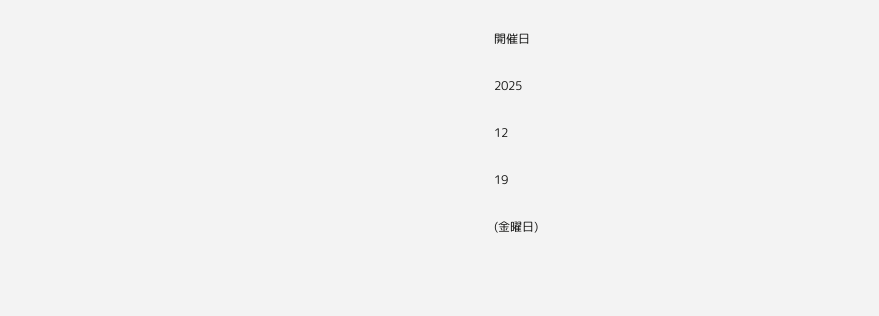開催日

2025

12

19

(金曜日)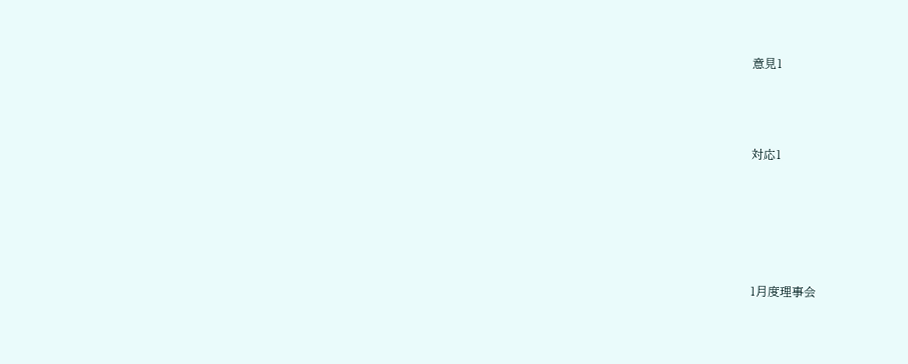意見1



対応1





1月度理事会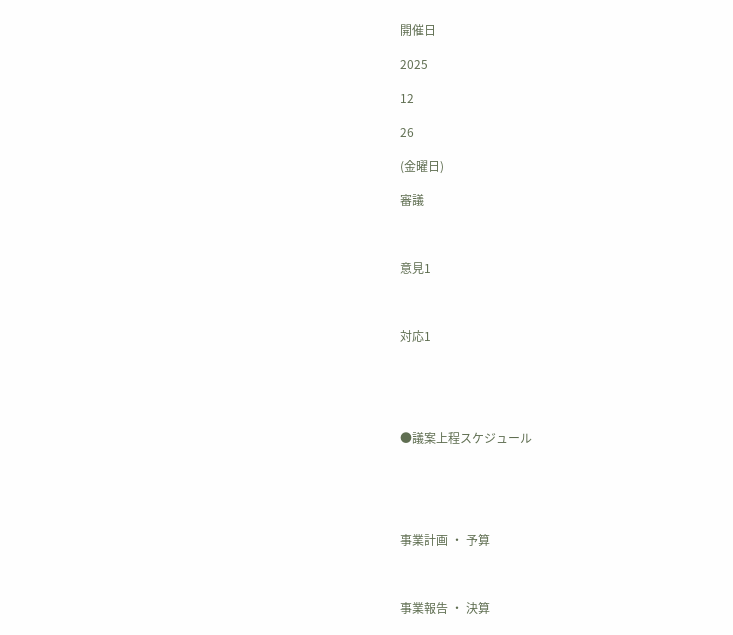開催日

2025

12

26

(金曜日)

審議



意見1



対応1





●議案上程スケジュール





事業計画 ・ 予算



事業報告 ・ 決算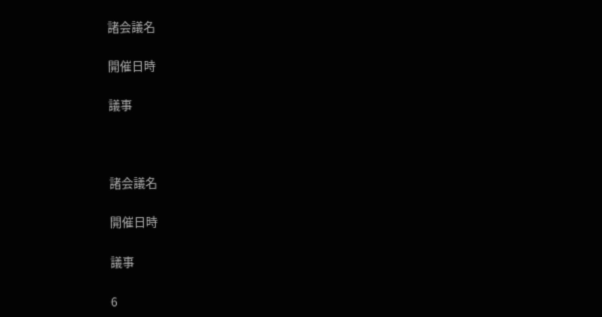諸会議名

開催日時

議事



諸会議名

開催日時

議事

6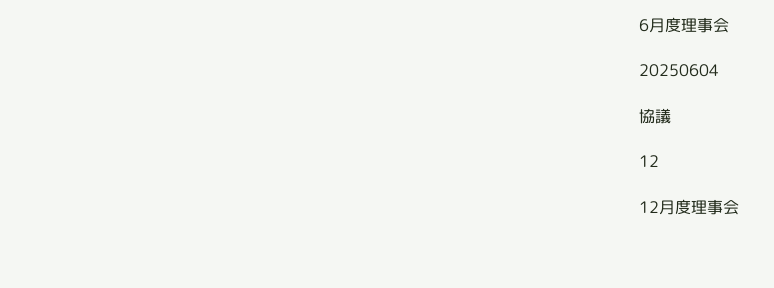6月度理事会

20250604

協議

12

12月度理事会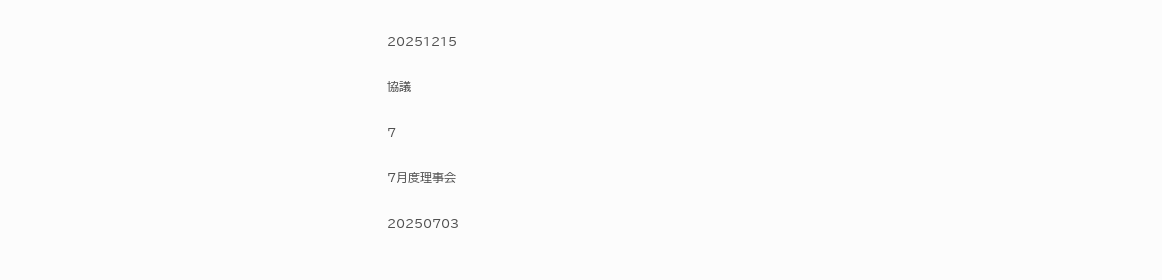20251215

協議

7

7月度理事会

20250703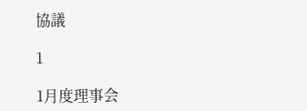協議

1

1月度理事会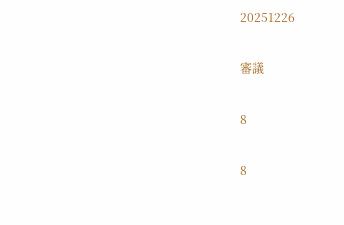20251226

審議

8

8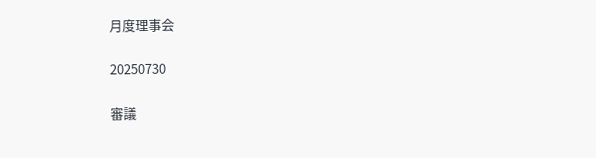月度理事会

20250730

審議